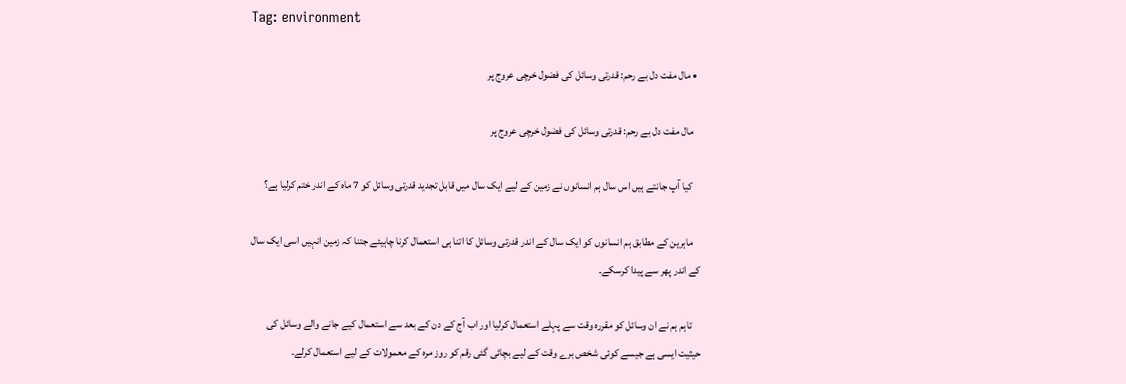Tag: environment

  • مال مفت دل بے رحم: قدرتی وسائل کی فضول خرچی عروج پر

    مال مفت دل بے رحم: قدرتی وسائل کی فضول خرچی عروج پر

    کیا آپ جانتے ہیں اس سال ہم انسانوں نے زمین کے لیے ایک سال میں قابل تجدید قدرتی وسائل کو 7 ماہ کے اندر ختم کرلیا ہے؟

    ماہرین کے مطابق ہم انسانوں کو ایک سال کے اندر قدرتی وسائل کا اتنا ہی استعمال کرنا چاہیئے جتنا کہ زمین انہیں اسی ایک سال کے اندر پھر سے پیدا کرسکے۔

    تاہم ہم نے ان وسائل کو مقررہ وقت سے پہلے استعمال کرلیا اور اب آج کے دن کے بعد سے استعمال کیے جانے والے وسائل کی حیثیت ایسی ہے جیسے کوئی شخص برے وقت کے لیے بچائی گئی رقم کو روز مرہ کے معمولات کے لیے استعمال کرلے۔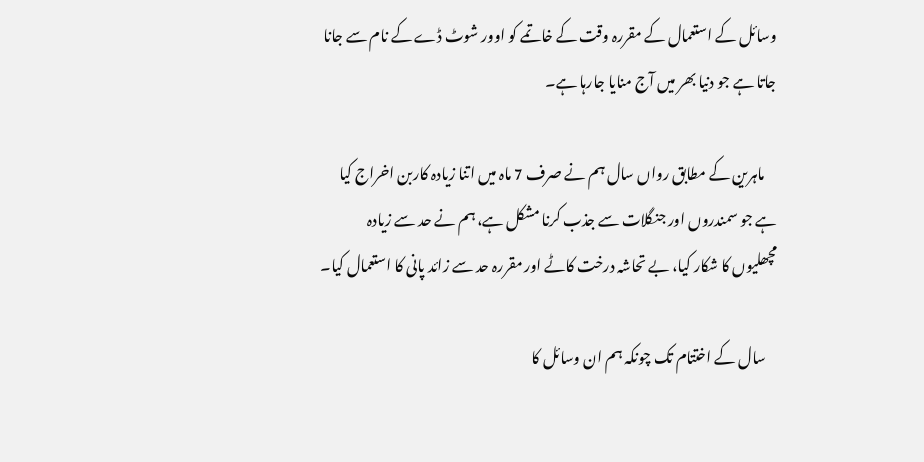وسائل کے استعمال کے مقررہ وقت کے خاتمے کو اوور شوٹ ڈے کے نام سے جانا جاتا ہے جو دنیا بھر میں آج منایا جارہا ہے۔

    ماہرین کے مطابق رواں سال ہم نے صرف 7 ماہ میں اتنا زیادہ کاربن اخراج کیا ہے جو سمندروں اور جنگلات سے جذب کرنا مشکل ہے، ہم نے حد سے زیادہ مچھلیوں کا شکار کیا، بے تحاشہ درخت کاٹے اور مقررہ حد سے زائد پانی کا استعمال کیا۔

    سال کے اختتام تک چونکہ ہم ان وسائل کا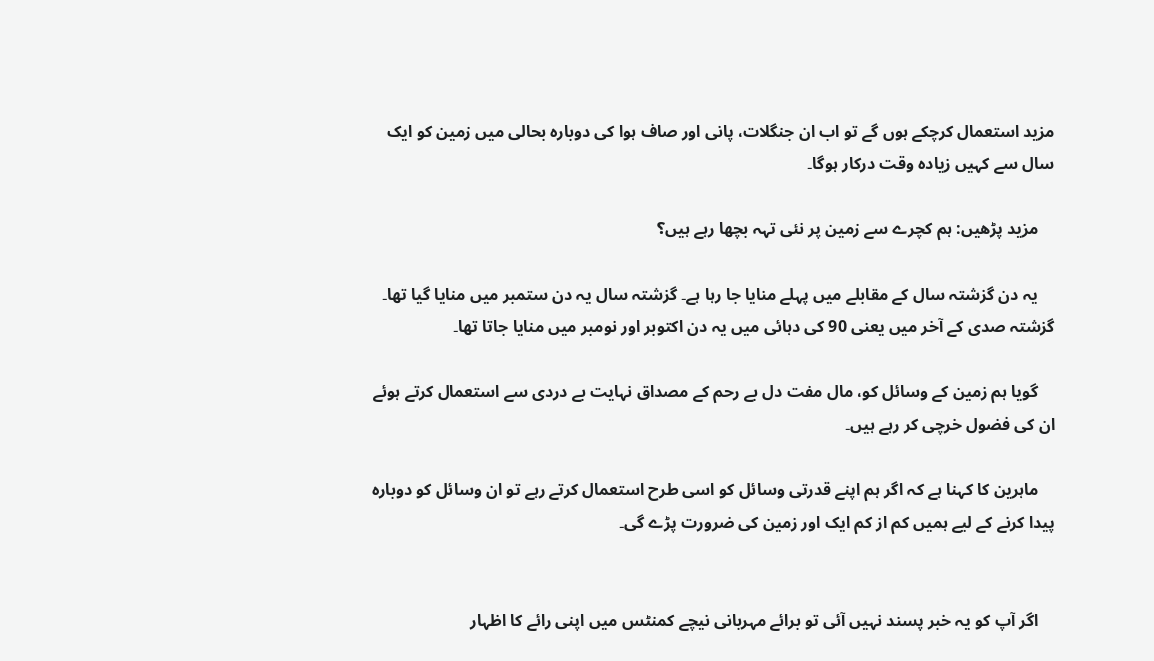مزید استعمال کرچکے ہوں گے تو اب ان جنگلات، پانی اور صاف ہوا کی دوبارہ بحالی میں زمین کو ایک سال سے کہیں زیادہ وقت درکار ہوگا۔

    مزید پڑھیں: ہم کچرے سے زمین پر نئی تہہ بچھا رہے ہیں؟

    یہ دن گزشتہ سال کے مقابلے میں پہلے منایا جا رہا ہے۔ گزشتہ سال یہ دن ستمبر میں منایا گیا تھا۔ گزشتہ صدی کے آخر میں یعنی 90 کی دہائی میں یہ دن اکتوبر اور نومبر میں منایا جاتا تھا۔

    گویا ہم زمین کے وسائل کو، مال مفت دل بے رحم کے مصداق نہایت بے دردی سے استعمال کرتے ہوئے ان کی فضول خرچی کر رہے ہیں۔

    ماہرین کا کہنا ہے کہ اگر ہم اپنے قدرتی وسائل کو اسی طرح استعمال کرتے رہے تو ان وسائل کو دوبارہ پیدا کرنے کے لیے ہمیں کم از کم ایک اور زمین کی ضرورت پڑے گی۔


    اگر آپ کو یہ خبر پسند نہیں آئی تو برائے مہربانی نیچے کمنٹس میں اپنی رائے کا اظہار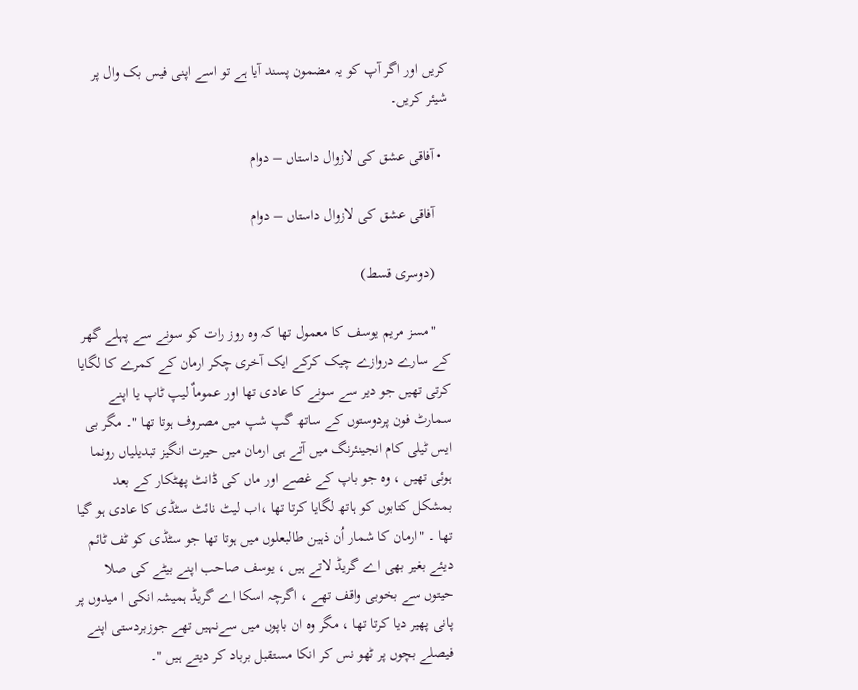کریں اور اگر آپ کو یہ مضمون پسند آیا ہے تو اسے اپنی فیس بک وال پر شیئر کریں۔

  • آفاقی عشق کی لازوال داستاں – دوام

    آفاقی عشق کی لازوال داستاں – دوام

    (دوسری قسط)

    "مسز مریم یوسف کا معمول تھا کہ وہ روز رات کو سونے سے پہلے گھر کے سارے دروازے چیک کرکے ایک آخری چکر ارمان کے کمرے کا لگایا کرتی تھیں جو دیر سے سونے کا عادی تھا اور عموماٌ لیپ ٹاپ یا اپنے سمارٹ فون پردوستوں کے ساتھ گپ شپ میں مصروف ہوتا تھا "۔ مگر بی ایس ٹیلی کام انجینئرنگ میں آتے ہی ارمان میں حیرت انگیز تبدیلیاں رونما ہوئی تھیں ، وہ جو باپ کے غصے اور ماں کی ڈانٹ پھٹکار کے بعد بمشکل کتابوں کو ہاتھ لگایا کرتا تھا ،اب لیٹ نائٹ سٹڈی کا عادی ہو گیا تھا ۔ "ارمان کا شمار اُن ذہین طالبعلوں میں ہوتا تھا جو سٹڈی کو ٹف ٹائم دیئے بغیر بھی اے گریڈ لاتے ہیں ، یوسف صاحب اپنے بیٹے کی صلا حیتوں سے بخوبی واقف تھے ، اگرچہ اسکا اے گریڈ ہمیشہ انکی ا میدوں پر پانی پھیر دیا کرتا تھا ، مگر وہ ان باپوں میں سےنہیں تھے جوزبردستی اپنے فیصلے بچوں پر ٹھو نس کر انکا مستقبل برباد کر دیتے ہیں "۔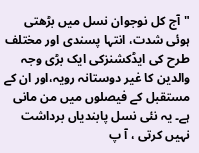"آج کل نوجوان نسل میں بڑھتی ہوئی شدت، انتہا پسندی اور مختلف طرح کی ایڈکشنزکی ایک بڑی وجہ والدین کا غیر دوستانہ رویہ،اور ان کے مستقبل کے فیصلوں میں من مانی ہے۔ یہ نئی نسل پابندیاں برداشت نہیں کرتی ، آ پ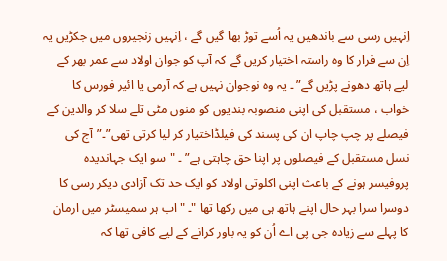اِنہیں رسی سے باندھیں یہ اُسے توڑ بھا گیں گے ، اِنہیں زنجیروں میں جکڑیں یہ اِن سے فرار کا وہ راستہ اختیار کریں گے کہ آپ کو جوان اولاد سے عمر بھر کے لیے ہاتھ دھونے پڑیں گے” ۔ یہ وہ نوجوان نہیں ہے کہ آرمی یا ائیر فورس کا خواب ، مستقبل کی اپنی منصوبہ بندیوں کو منوں مٹی تلے سلا کر والدین کے فیصلے پر چپ چاپ ان کی پسند کی فیلڈاختیار کر لیا کرتی تھی”۔”آج کی نسل مستقبل کے فیصلوں پر اپنا حق چاہتی ہے” ۔ "سو ایک جہاندیدہ پروفیسر ہونے کے باعث اپنی اکلوتی اولاد کو ایک حد تک آزادی دیکر رسی کا دوسرا سرا بہر حال اپنے ہاتھ ہی میں رکھا تھا "۔ "اب ہر سمیسٹر میں ارمان کا پہلے سے زیادہ جی پی اے اُن کو یہ باور کرانے کے لیے کافی تھا کہ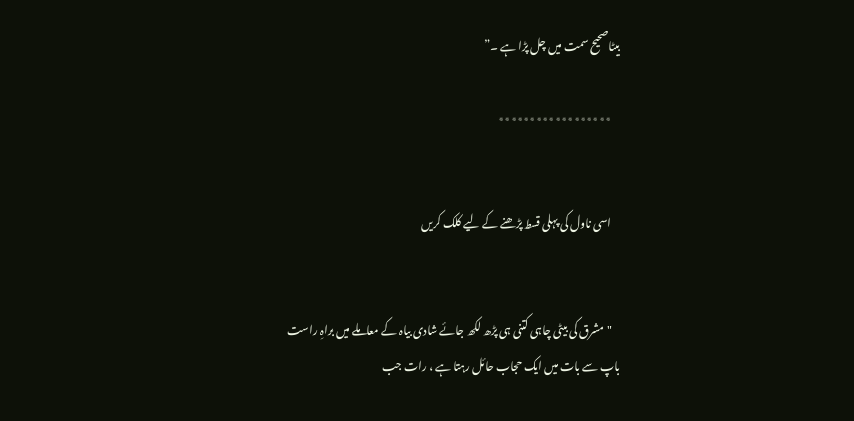بیٹاصحیح سمت میں چل پڑا ہے ۔”

    ٭٭٭٭٭٭٭٭٭٭٭٭٭٭٭٭٭٭


    اسی ناول کی پہلی قسط پڑھنے کے لیے کلک کریں


    "مشرق کی بیٹی چاہی کتنی ہی پڑھ لکھ جائے شادی بیاہ کے معاملے میں براہِ راست باپ سے بات میں ایک حجاب حائل رہتا ہے ، رات جب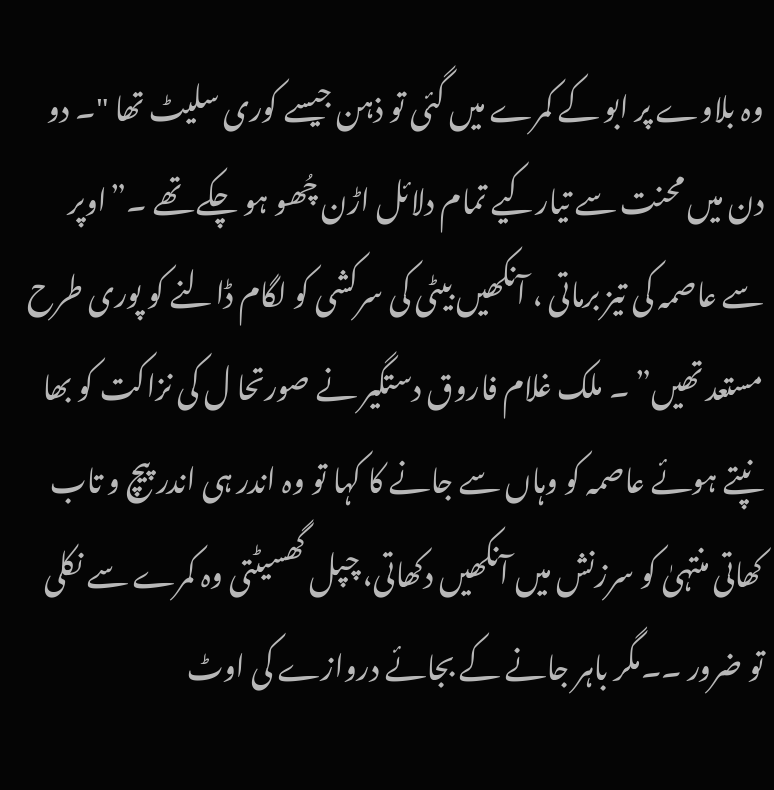وہ بلاوے پر ابو کے کمرے میں گئی تو ذہن جیسے کوری سلیٹ تھا "۔ دو دن میں محنت سے تیارکیے تمام دلائل اڑن چُھو ہو چکے تھے ۔”اوپر سے عاصمہ کی تیز برماتی ، آنکھیں بیٹی کی سرکشی کو لگام ڈالنے کو پوری طرح مستعد تھیں” ۔ ملک غلام فاروق دستگیر نے صورتحا ل کی نزاکت کو بھا نپتے ہوئے عاصمہ کو وہاں سے جانے کا کہا تو وہ اندر ہی اندر پیچ و تاب کھاتی منتہیٰ کو سرزنش میں آنکھیں دکھاتی، چپل گھسیٹتی وہ کمرے سے نکلی تو ضرور ۔۔مگر باہر جانے کے بجائے دروازے کی اوٹ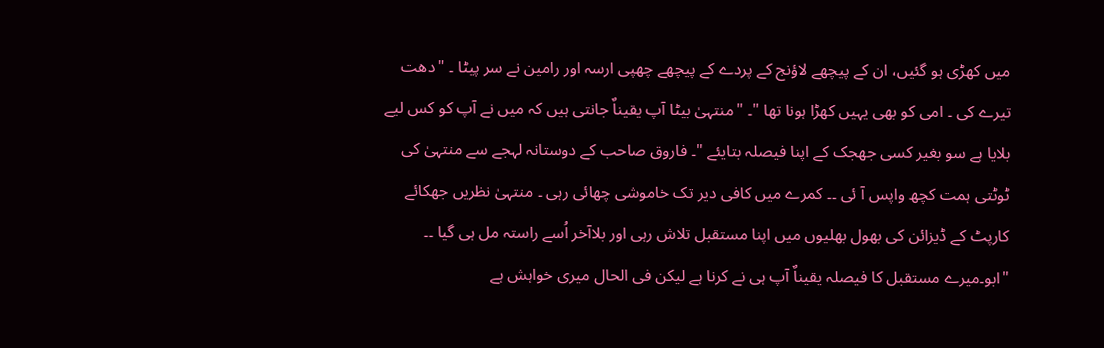میں کھڑی ہو گئیں، ان کے پیچھے لاؤنج کے پردے کے پیچھے چھپی ارسہ اور رامین نے سر پیٹا ۔ "دھت تیرے کی ۔ امی کو بھی یہیں کھڑا ہونا تھا "۔ "منتہیٰ بیٹا آپ یقیناٌ جانتی ہیں کہ میں نے آپ کو کس لیے بلایا ہے سو بغیر کسی جھجک کے اپنا فیصلہ بتایئے "۔ فاروق صاحب کے دوستانہ لہجے سے منتہیٰ کی ٹوٹتی ہمت کچھ واپس آ ئی ۔۔ کمرے میں کافی دیر تک خاموشی چھائی رہی ۔ منتہیٰ نظریں جھکائے کارپٹ کے ڈیزائن کی بھول بھلیوں میں اپنا مستقبل تلاش رہی اور بلاآخر اُسے راستہ مل ہی گیا ۔۔ "ابو۔میرے مستقبل کا فیصلہ یقیناٌ آپ ہی نے کرنا ہے لیکن فی الحال میری خواہش ہے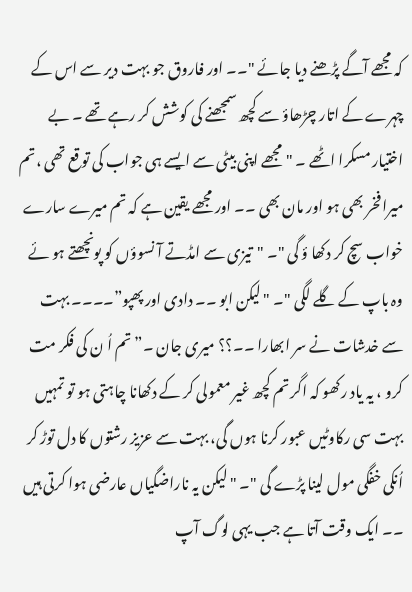کہ مجھے آگے پڑھنے دیا جائے "۔۔ اور فاروق جو بہت دیر سے اس کے چہرے کے اتار چڑھاؤ سے کچھ سمجھنے کی کوشش کر رہے تھے ۔ بے اختیار مسکرا اٹھے ۔ "مجھے اپنی بیٹی سے ایسے ہی جواب کی توقع تھی ،تم میرا فخر بھی ہو اور مان بھی ۔۔ اور مجھے یقین ہے کہ تم میرے سارے خواب سچ کر دکھا ؤ گی "۔ "تیزی سے امڈتے آ نسوؤں کو پونچھتے ہو ئے وہ باپ کے گلے لگی "۔ "لیکن ابو ۔۔ دادی اور پھپو”۔۔۔۔ بہت سے خدشات نے سر ابھارا ۔۔؟؟ میری جان ۔”تم اُ ن کی فکر مت کرو ، یہ یاد رکھو کہ اگر تم کچھ غیر معمولی کر کے دکھانا چاہتی ہو تو تمہیں بہت سی رکاوٹیں عبور کرنا ہوں گی، بہت سے عزیز رشتوں کا دل توڑ کر اُنکی خفگی مول لینا پڑے گی "۔ "لیکن یہ ناراضگیاں عارضی ہوا کرتی ہیں ۔۔ ایک وقت آتا ہے جب یہی لوگ آپ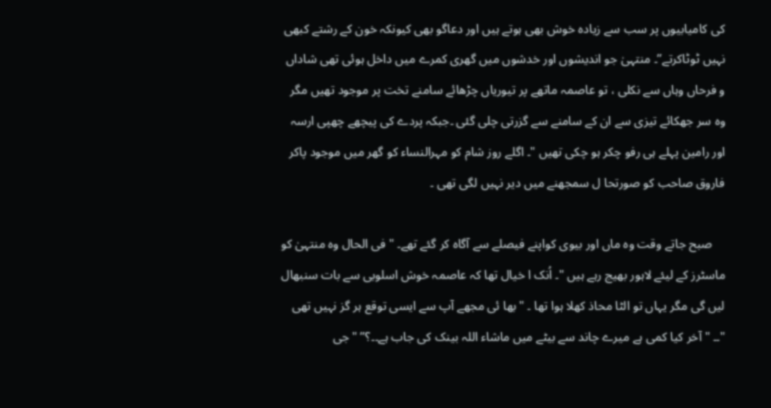کی کامیابیوں پر سب سے زیادہ خوش بھی ہوتے ہیں اور دعاگو بھی کیونکہ خون کے رشتے کبھی نہیں ٹوٹاکرتے”۔ منتہیٰ جو اندیشوں اور خدشوں میں گھری کمرے میں داخل ہوئی تھی شاداں و فرحاں وہاں سے نکلی ، تو عاصمہ ماتھے پر تیوریاں چڑھائے سامنے تخت پر موجود تھیں مگر وہ سر جھکائے تیزی سے ان کے سامنے سے گزرتی چلی گئی ۔جبکہ پردے کی پیچھے چھپی ارسہ اور رامین پہلے ہی رفو چکر ہو چکی تھیں "۔ اگلے روز شام کو مہرالنساء کو گھر میں موجود پاکر فاروق صاحب کو صورتحا ل سمجھنے میں دیر نہیں لگی تھی ۔

    صبح جاتے وقت وہ ماں اور بیوی کواپنے فیصلے سے آگاہ کر گئے تھے۔ "فی الحال وہ منتہیٰ کو ماسٹرز کے لیئے لاہور بھیج رہے ہیں "۔ اُنک ا خیال تھا کہ عاصمہ خوش اسلوبی سے بات سنبھال لیں گی مگر یہاں تو الٹا محاذ کھلا ہوا تھا ۔ "بھا ئی مجھے آپ سے ایسی توقع ہر گز نہیں تھی "۔۔ "آخر کیا کمی ہے میرے چاند سے بیٹے میں ماشاء اللہ بینک کی جاب ہے۔۔؟” "جی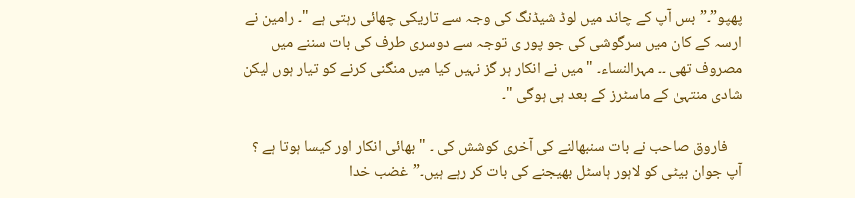پھپو”۔”بس آپ کے چاند میں لوڈ شیڈنگ کی وجہ سے تاریکی چھائی رہتی ہے "۔ رامین نے ارسہ کے کان میں سرگوشی کی جو پور ی توجہ سے دوسری طرف کی بات سننے میں مصروف تھی ۔۔ مہرالنساء۔ "میں نے انکار ہر گز نہیں کیا میں منگنی کرنے کو تیار ہوں لیکن شادی منتہیٰ کے ماسٹرز کے بعد ہی ہوگی "۔

    فاروق صاحب نے بات سنبھالنے کی آخری کوشش کی ۔ "بھائی انکار اور کیسا ہوتا ہے ؟ آپ جوان بیٹی کو لاہور ہاسٹل بھیجنے کی بات کر رہے ہیں۔”غضب خدا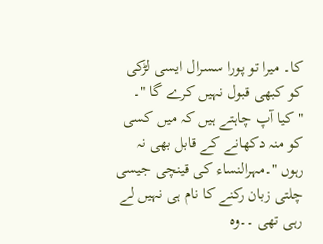کا۔ میرا تو پورا سسرال ایسی لڑکی کو کبھی قبول نہیں کرے گا "۔ "کیا آپ چاہتے ہیں کہ میں کسی کو منہ دکھانے کے قابل بھی نہ رہوں "۔مہرالنساء کی قینچی جیسی چلتی زبان رکنے کا نام ہی نہیں لے رہی تھی ۔۔وہ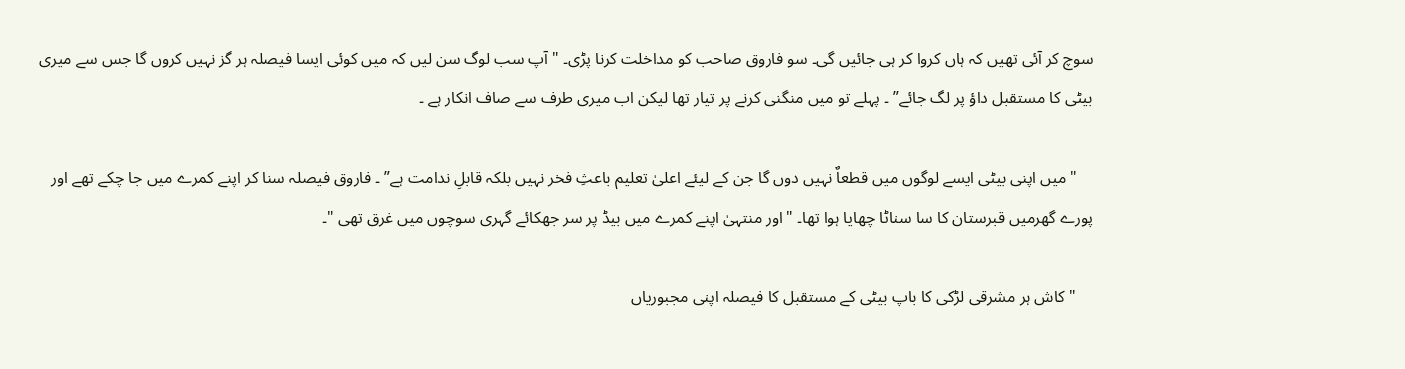سوچ کر آئی تھیں کہ ہاں کروا کر ہی جائیں گی۔ سو فاروق صاحب کو مداخلت کرنا پڑی۔ "آپ سب لوگ سن لیں کہ میں کوئی ایسا فیصلہ ہر گز نہیں کروں گا جس سے میری بیٹی کا مستقبل داؤ پر لگ جائے” ۔ پہلے تو میں منگنی کرنے پر تیار تھا لیکن اب میری طرف سے صاف انکار ہے ۔

    "میں اپنی بیٹی ایسے لوگوں میں قطعاٌ نہیں دوں گا جن کے لیئے اعلیٰ تعلیم باعثِ فخر نہیں بلکہ قابلِ ندامت ہے” ۔ فاروق فیصلہ سنا کر اپنے کمرے میں جا چکے تھے اور پورے گھرمیں قبرستان کا سا سناٹا چھایا ہوا تھا۔ "اور منتہیٰ اپنے کمرے میں بیڈ پر سر جھکائے گہری سوچوں میں غرق تھی "۔

    "کاش ہر مشرقی لڑکی کا باپ بیٹی کے مستقبل کا فیصلہ اپنی مجبوریاں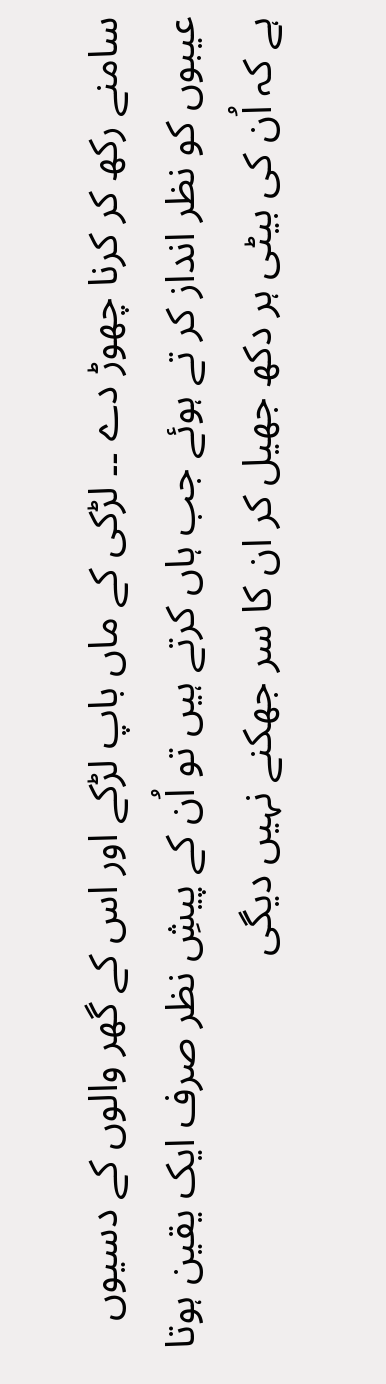سامنے رکھ کر کرنا چھوڑ دے ۔۔ لڑکی کے ماں باپ لڑکے اور اس کے گھر والوں کے دسیوں عیبوں کو نظر انداز کر تے ہوئے جب ہاں کرتے ہیں تو اُن کے پیشِ نظر صرف ایک یقین ہوتا ہے کہ اُن کی بیٹی ہر دکھ جھیل کر ان کا سر جھکنے نہیں دیگی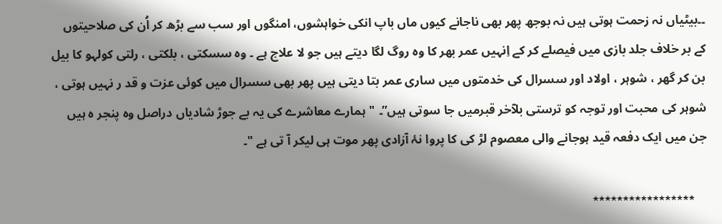۔۔بیٹیاں نہ زحمت ہوتی ہیں نہ بوجھ پھر بھی ناجانے کیوں ماں باپ انکی خواہشوں، امنگوں اور سب سے بڑھ کر اُن کی صلاحیتوں کے بر خلاف جلد بازی میں فیصلے کر کے اِنہیں عمر بھر کا وہ روگ لگا دیتے ہیں جو لا علاج ہے ۔ وہ سسکتی ، بلکتی ، رلتی کولہو کا بیل بن کر گھر ، شوہر ، اولاد اور سسرال کی خدمتوں میں ساری عمر بتا دیتی ہیں پھر بھی سسرال میں کوئی عزت و قد ر نہیں ہوتی ، شوہر کی محبت اور توجہ کو ترستی بلآخر قبرمیں جا سوتی ہیں”۔ "ہمارے معاشرے کی یہ بے جوڑ شادیاں دراصل وہ پنجر ہ ہیں جن میں ایک دفعہ قید ہوجانے والی معصوم لڑ کی کا پروا نۂ آزادی پھر موت ہی لیکر آ تی ہے "۔

    ٭٭٭٭٭٭٭٭٭٭٭٭٭٭٭٭٭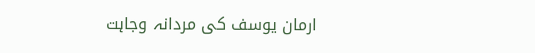ارمان یوسف کی مردانہ وجاہت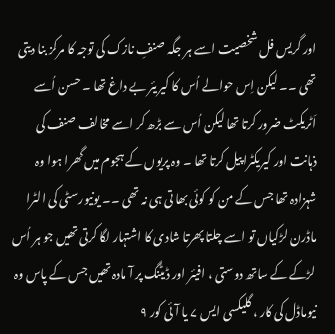اور گریس فل شخصیت اسے ہر جگہ صنفِ نازک کی توجہ کا مرکز بنا دیتی تھی ۔۔ لیکن اِس حوالے اُس کا کیریئر بے داغ تھا ۔ حسن اُسے اَٹریکٹ ضرور کرتا تھا لیکن اُس سے بڑھ کر اسے مخالف صنف کی ذہانت اور کیریکٹراپیل کرتا تھا ۔ وہ پریوں کے ہجوم میں گھرا ہوا وہ شہزادہ تھا جس کے من کو کوئی بھا تی ہی نہ تھی ۔۔ یونیورسٹی کی الٹرا ماڈرن لڑکیاں تو اسے چلتا پھرتا شادی کا اشتہار لگا کرتی تھیں جو ہر اُس لڑکے کے ساتھ دوستی ، افیئر اور ڈیٹنگ پر آ مادہ تھیں جس کے پاس وہ نیوماڈل کی کار ، گلیکسی ایس ۷ یا آئی کور ۹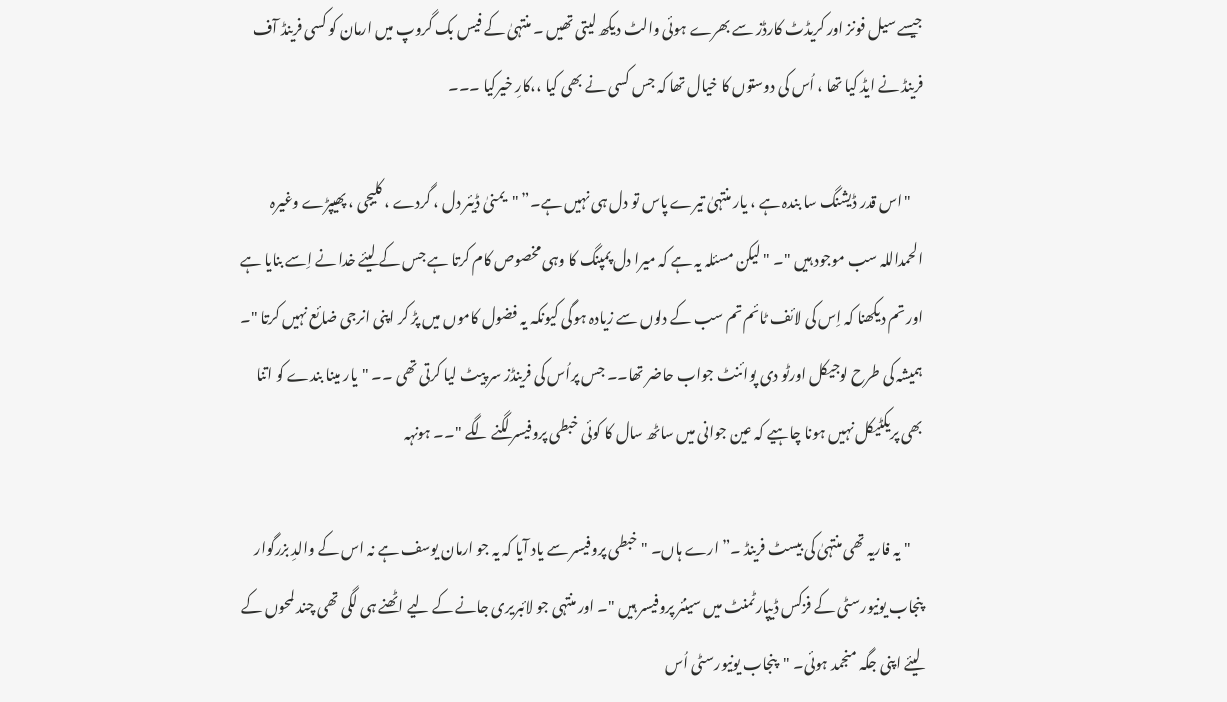جیسے سیل فونز اور کریڈٹ کارڈز سے بھرے ہوئی والٹ دیکھ لیتی تھیں ۔ منتہیٰ کے فیس بک گروپ میں ارمان کو کسی فرینڈ آف فرینڈ نے ایڈ کیا تھا ، اُس کی دوستوں کا خیال تھا کہ جس کسی نے بھی کیا ،،کارِ خیرکیا ۔۔۔

    "اس قدر ڈیشنگ سا بندہ ہے ، یار منتہیٰ تیرے پاس تو دل ہی نہیں ہے۔” "یمنیٰ ڈیئر دل ، گردے ، کلیجی ، پھیپڑے وغیرہ الحمداللہ سب موجود ہیں "۔ "لیکن مسئلہ یہ ہے کہ میرا دل پمپنگ کا وہی مخصوص کام کرتا ہے جس کے لیئے خدا نے اِسے بنایا ہے اور تم دیکھنا کہ اِس کی لائف ٹائم تم سب کے دلوں سے زیادہ ہوگی کیونکہ یہ فضول کاموں میں پڑ کر اپنی انرجی ضائع نہیں کرتا "۔ ہمیشہ کی طرح لوجیکل اورٹو دی پوائنٹ جواب حاضر تھا۔۔ جس پراُس کی فرینڈز سر پیٹ لیا کرتی تھی ۔۔ "یار مینا بندے کو اتنا بھی پریکٹیکل نہیں ہونا چاہیے کہ عین جوانی میں ساٹھ سال کا کوئی خبطی پروفیسر لگنے لگے "۔۔ ہونہہ

    "یہ فاریہ تھی منتہیٰ کی بیسٹ فرینڈ ۔” ارے ہاں۔ "خبطی پروفیسر سے یاد آیا کہ یہ جو ارمان یوسف ہے نہ اس کے والدِ بزرگوار پنجاب یونیورسٹی کے فزکس ڈیپارٹمنٹ میں سینئر پروفیسر ہیں "۔ اور منتہی جو لائبریری جانے کے لیے اٹھنے ہی لگی تھی چند لمحوں کے لیئے اپنی جگہ منجمد ہوئی۔ "پنجاب یونیورسٹی اُس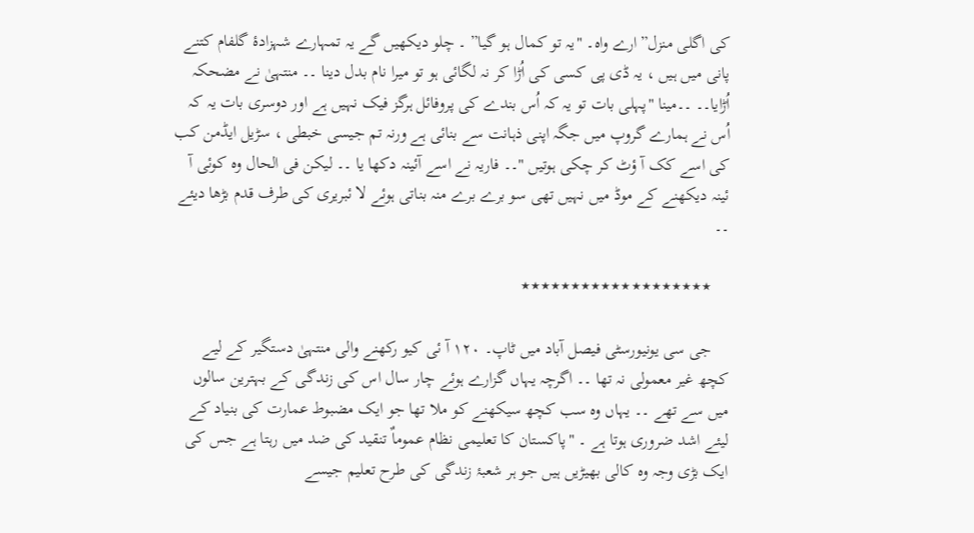کی اگلی منزل”ارے واہ۔ "یہ تو کمال ہو گیا” ۔ چلو دیکھیں گے یہ تمہارے شہزادۂ گلفام کتنے پانی میں ہیں ، یہ ڈی پی کسی کی اُڑا کر نہ لگائی ہو تو میرا نام بدل دینا ۔۔ منتہیٰ نے مضحکہ اُڑایا۔۔ ۔۔مینا "پہلی بات تو یہ کہ اُس بندے کی پروفائل ہرگز فیک نہیں ہے اور دوسری بات یہ کہ اُس نے ہمارے گروپ میں جگہ اپنی ذہانت سے بنائی ہے ورنہ تم جیسی خبطی ، سڑیل ایڈمن کب کی اسے کک آ ؤٹ کر چکی ہوتیں "۔۔ فاریہ نے اسے آئینہ دکھا یا ۔۔ لیکن فی الحال وہ کوئی آ ئینہ دیکھنے کے موڈ میں نہیں تھی سو برے برے منہ بناتی ہوئے لا ئبریری کی طرف قدم بڑھا دیئے ۔۔

    ٭٭٭٭٭٭٭٭٭٭٭٭٭٭٭٭٭٭٭

    جی سی یونیورسٹی فیصل آباد میں ٹاپ۔ ۱۲۰ آ ئی کیو رکھنے والی منتہیٰ دستگیر کے لیے کچھ غیر معمولی نہ تھا ۔۔ اگرچہ یہاں گزارے ہوئے چار سال اس کی زندگی کے بہترین سالوں میں سے تھے ۔۔ یہاں وہ سب کچھ سیکھنے کو ملا تھا جو ایک مضبوط عمارت کی بنیاد کے لیئے اشد ضروری ہوتا ہے ۔ "پاکستان کا تعلیمی نظام عموماٌ تنقید کی ضد میں رہتا ہے جس کی ایک بڑی وجہ وہ کالی بھیڑیں ہیں جو ہر شعبۂ زندگی کی طرح تعلیم جیسے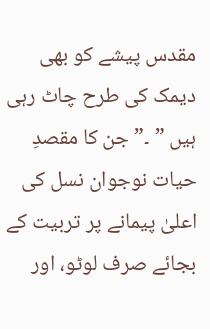مقدس پیشے کو بھی دیمک کی طرح چاٹ رہی ہیں ” ۔”جن کا مقصدِ حیات نوجوان نسل کی اعلیٰ پیمانے پر تربیت کے بجائے صرف لوٹو، اور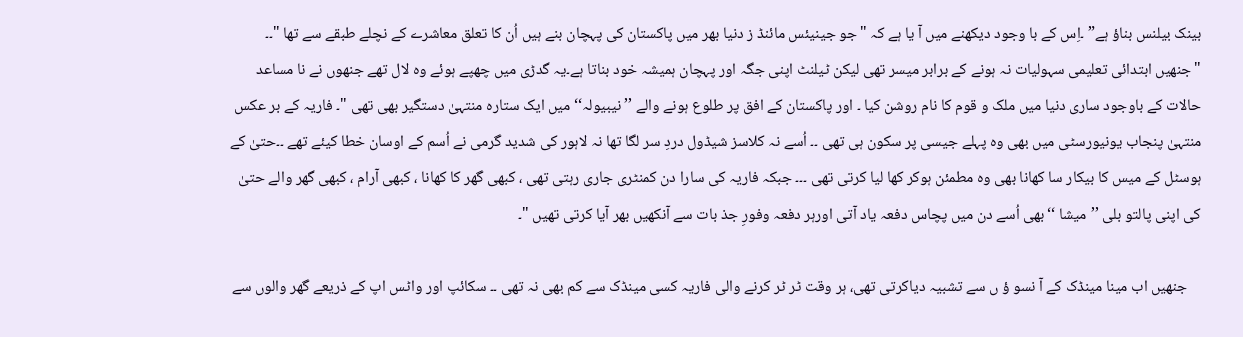بینک بیلنس بناؤ ہے” ۔اِس کے با وجود دیکھنے میں آ یا ہے کہ "جو جینیئس مائنڈ ز دنیا بھر میں پاکستان کی پہچان بنے ہیں اُن کا تعلق معاشرے کے نچلے طبقے سے تھا "۔۔ "جنھیں ابتدائی تعلیمی سہولیات نہ ہونے کے برابر میسر تھی لیکن ٹیلنٹ اپنی جگہ اور پہچان ہمیشہ خود بناتا ہے۔یہ گدڑی میں چھپے ہوئے وہ لال تھے جنھوں نے نا مساعد حالات کے باوجود ساری دنیا میں ملک و قوم کا نام روشن کیا ۔ اور پاکستان کے افق پر طلوع ہونے والے ’’ نیبیولہ‘‘ میں ایک ستارہ منتہیٰ دستگیر بھی تھی "۔ فاریہ کے بر عکس منتہیٰ پنجاب یونیورسٹی میں بھی وہ پہلے جیسی پر سکون ہی تھی ۔۔ اُسے نہ کلاسز شیڈول دردِ سر لگا تھا نہ لاہور کی شدید گرمی نے اُسم کے اوسان خطا کیئے تھے ۔۔حتیٰ کے ہوسٹل کے میس کا بیکار سا کھانا بھی وہ مطمئن ہوکر کھا لیا کرتی تھی ۔۔۔ جبکہ فاریہ کی سارا دن کمنٹری جاری رہتی تھی ، کبھی گھر کا کھانا ، کبھی آرام ، کبھی گھر والے حتیٰ کی اپنی پالتو بلی ’’میشا ‘‘بھی اُسے دن میں پچاس دفعہ یاد آتی اورہر دفعہ وفورِ جذ بات سے آنکھیں بھر آیا کرتی تھیں "۔

    جنھیں اب مینا مینڈک کے آ نسو ؤ ں سے تشبیہ دیاکرتی تھی، ہر وقت ٹر ٹر کرنے والی فاریہ کسی مینڈک سے کم بھی نہ تھی ۔۔ سکائپ اور واٹس اپ کے ذریعے گھر والوں سے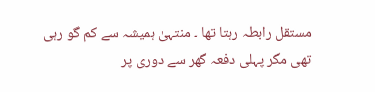مستقل رابطہ رہتا تھا ۔ منتہیٰ ہمیشہ سے کم گو رہی تھی مگر پہلی دفعہ گھر سے دوری پر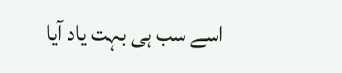اسے سب ہی بہت یاد آیا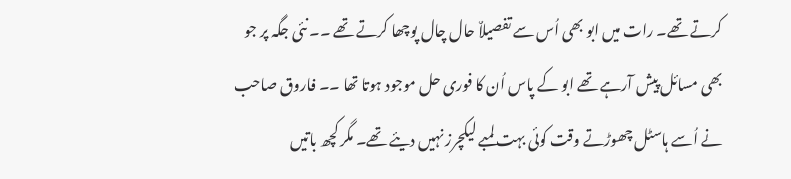کرتے تھے۔ رات میں ابو بھی اُس سے تفصیلاٌ حال چال پوچھا کرتے تھے ۔۔ نئی جگہ پر جو بھی مسائل پیش آرہے تھے ابو کے پاس اُن کا فوری حل موجود ہوتا تھا ۔۔ فاروق صاحب نے اُسے ہاسٹل چھوڑتے وقت کوئی بہت لمبے لیکچرز نہیں دیئے تھے۔ مگر کچھ باتیں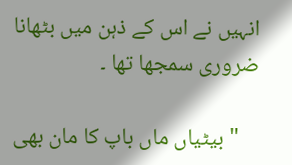انہیں نے اس کے ذہن میں بٹھانا ضروری سمجھا تھا ۔

    "بیٹیاں ماں باپ کا مان بھی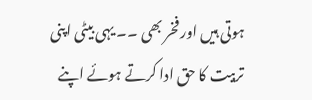ہوتی ہیں اور فخر بھی ۔۔ یہی بیٹی اپنی تربیت کا حق ادا کرتے ہوئے اپنے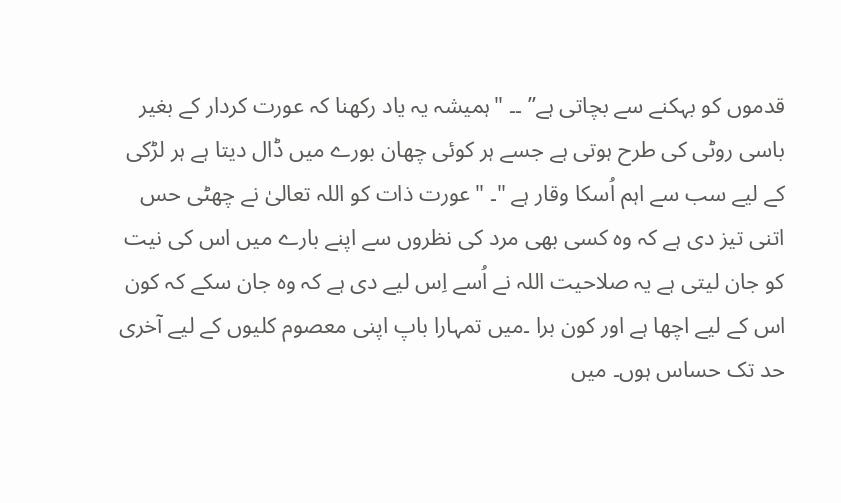قدموں کو بہکنے سے بچاتی ہے” ۔۔ "ہمیشہ یہ یاد رکھنا کہ عورت کردار کے بغیر باسی روٹی کی طرح ہوتی ہے جسے ہر کوئی چھان بورے میں ڈال دیتا ہے ہر لڑکی کے لیے سب سے اہم اُسکا وقار ہے "۔ "عورت ذات کو اللہ تعالیٰ نے چھٹی حس اتنی تیز دی ہے کہ وہ کسی بھی مرد کی نظروں سے اپنے بارے میں اس کی نیت کو جان لیتی ہے یہ صلاحیت اللہ نے اُسے اِس لیے دی ہے کہ وہ جان سکے کہ کون اس کے لیے اچھا ہے اور کون برا ۔میں تمہارا باپ اپنی معصوم کلیوں کے لیے آخری حد تک حساس ہوں۔ میں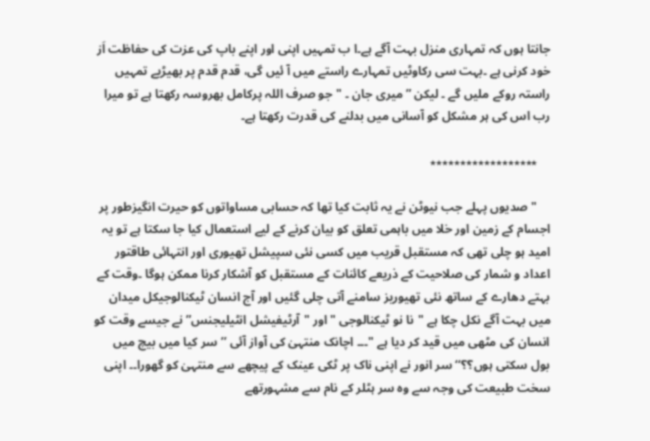جانتا ہوں کہ تمہاری منزل بہت آگے ہے۔ا ب تمہیں اپنی اور اپنے باپ کی عزت کی حفاظت اَز خود کرنی ہے ۔بہت سی رکاوٹیں تمہارے راستے میں آ ئیں گی، قدم قدم پر بھیڑیے تمہیں راستہ روکے ملیں گے ۔ لیکن ” میری جان ۔ "جو صرف اللہ پرکامل بھروسہ رکھتا ہے تو میرا رب اس کی ہر مشکل کو آسانی میں بدلنے کی قدرت رکھتا ہے۔

    ٭٭٭٭٭٭٭٭٭٭٭٭٭٭٭٭٭٭

    "صدیوں پہلے جب نیوٹن نے یہ ثابت کیا تھا کہ حسابی مساواتوں کو حیرت انگیزطور پر اجسام کے زمین اور خلا میں باہمی تعلق کو بیان کرنے کے لیے استعمال کیا جا سکتا ہے تو یہ امید ہو چلی تھی کہ مستقبل قریب میں کسی نئی سپیشل تھیوری اور انتہائی طاقتور اعداد و شمار کی صلاحیت کے ذریعے کائنات کے مستقبل کو آشکار کرنا ممکن ہوگا ۔وقت کے بہتے دھارے کے ساتھ نئی تھیوریز سامنے آتی چلی گئیں اور آج انسان ٹیکنالوجیکل میدان میں بہت آگے نکل چکا ہے "نا نو ٹیکنالوجی "اور "آرٹیفیشل انٹیلیجنس” نے جیسے وقت کو انسان کی مٹھی میں قید کر دیا ہے "۔۔۔ اچانک منتہیٰ کی آواز آئی ’’ سر کیا میں بیچ میں بول سکتی ہوں؟؟‘‘ سر انور نے اپنی ناک پر ٹکی عینک کے پیچھے سے منتہیٰ کو گھورا۔۔ اپنی سخت طبیعت کی وجہ سے وہ سر ہٹلر کے نام سے مشہورتھے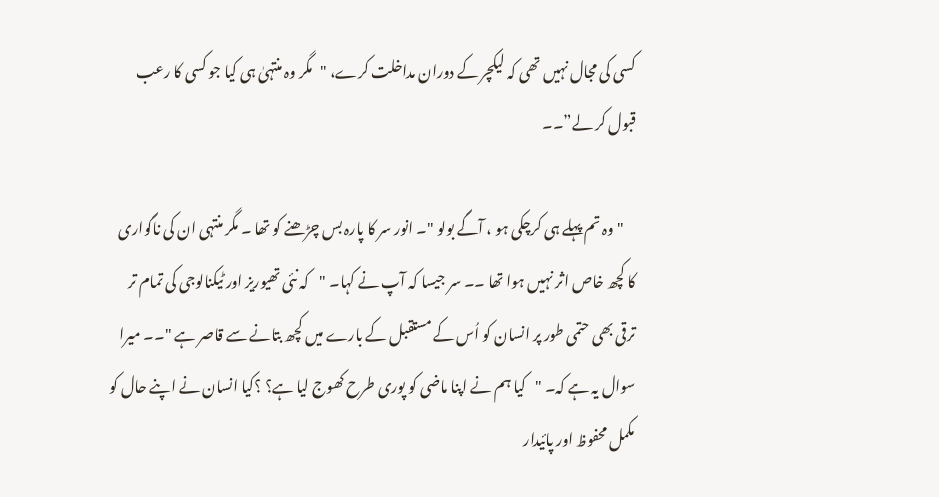کسی کی مجال نہیں تھی کہ لیکچر کے دوران مداخلت کرے، "مگر وہ منتہیٰ ہی کیا جو کسی کا رعب قبول کر لے”۔۔

    "وہ تم پہلے ہی کرچکی ہو ، آگے بولو "۔ انور سر کا پارہ بس چڑھنے کو تھا ۔ مگر منتہی ان کی ناگواری کا کچھ خاص اثر نہیں ہوا تھا ۔۔ سر جیسا کہ آپ نے کہا۔ "کہ نئی تھیوریز اور ٹیکنالوجی کی تمام تر ترقی بھی حتمی طور پر انسان کو اُس کے مستقبل کے بارے میں کچھ بتانے سے قاصر ہے "۔۔ میرا سوال یہ ہے کہ۔ "کیا ہم نے اپنا ماضی کو پوری طرح کھوج لیا ہے؟ ؟کیا انسان نے اپنے حال کو مکمل محفوظ اور پائیدار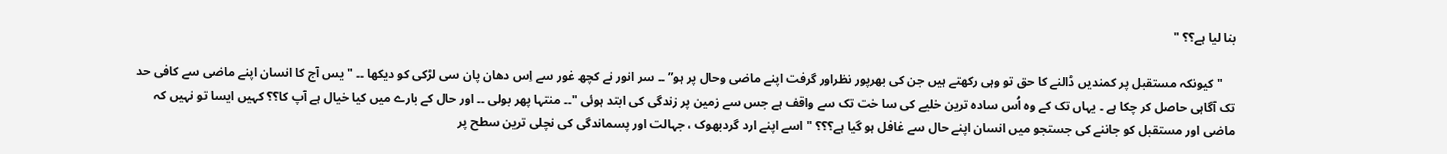بنا لیا ہے؟؟ "

    "کیونکہ مستقبل پر کمندیں ڈالنے کا حق تو وہی رکھتے ہیں جن کی بھرپور نظراور گرفت اپنے ماضی وحال پر ہو” ۔۔ سر انور نے کچھ غور سے اِس دھان پان سی لڑکی کو دیکھا ۔۔ "یس آج کا انسان اپنے ماضی سے کافی حد تک آگاہی حاصل کر چکا ہے ۔ یہاں تک کے وہ اُس سادہ ترین خلیے کی سا خت تک سے واقف ہے جس سے زمین پر زندگی کی ابتد ہوئی "۔۔ منتہا پھر بولی ۔۔ اور حال کے بارے میں کیا خیال ہے آپ کا؟؟ کہیں ایسا تو نہیں کہ ماضی اور مستقبل کو جاننے کی جستجو میں انسان اپنے حال سے غافل ہو گیا ہے؟؟؟ "اسے اپنے ارد گردبھوک ، جہالت اور پسماندگی کی نچلی ترین سطح پر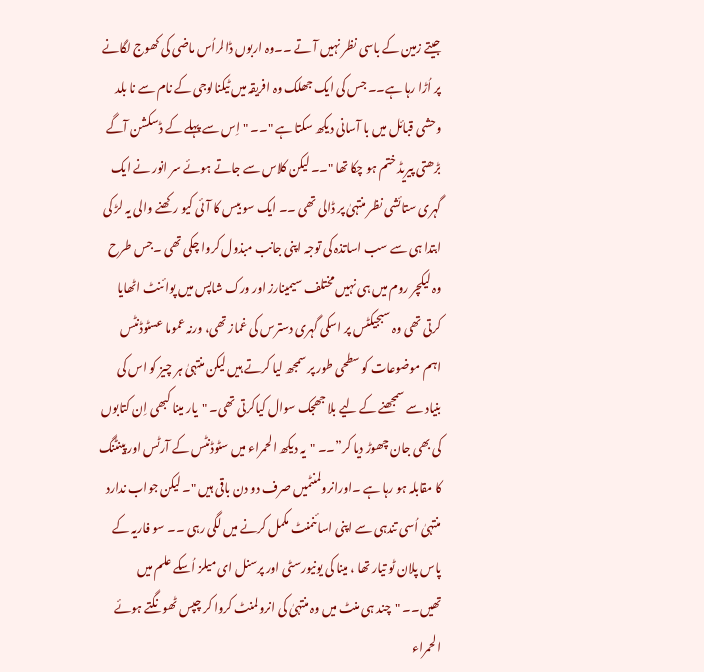جیتے زمین کے باسی نظر نہیں آ تے ۔۔وہ اربوں ڈالراُس ماضی کی کھوج لگانے پر اُڑا رہا ہے۔۔ جس کی ایک جھلک وہ افریقہ میں ٹیکنالوجی کے نام سے نا بلد وحشی قبائل میں با آسانی دیکھ سکتا ہے "۔۔ "اِس سے پہلے کے ڈسکشن آگے بڑھتی پیریڈ ختم ہو چکا تھا "۔۔ لیکن کلاس سے جاتے ہوئے سر انور نے ایک گہری ستائشی نظر منتہیٰ پر ڈالی تھی ۔۔ ایک سو بیس کا آئی کیو رکھنے والی یہ لڑ کی ابتدا ہی سے سب اساتذہ کی توجہ اپنی جانب مبذول کروا چکی تھی ۔جس طرح وہ لیکچر روم میں ہی نہیں مختلف سیمینارز اور ورک شاپس میں پوائنٹ اٹھایا کرتی تھی وہ سبجیکٹس پر اسکی گہری دسترس کی غماز تھی، ورنہ عموما عسٹوڈنٹس اہم موضوعات کو سطحی طور پر سمجھ لیا کرتے ہیں لیکن منتہیٰ ہر چیز کو اس کی بنیاد سے سمجھنے کے لیے بلا جھجک سوال کیاکرتی تھی۔ "یار مینا کبھی اِن کتابوں کی بھی جان چھوڑ دیا کر”۔۔ "یہ دیکھ الحمراء میں سٹوڈنٹس کے آرٹس اور پینٹنگ کا مقابلہ ہو رہا ہے ۔اورانرولمنٹمیں صرف دو دن باقی ہیں "۔ لیکن جواب ندارد منتہیٰ اُسی تندہی سے اپنی اسائنمنٹ مکمل کرنے میں لگی رہی ۔۔ سو فاریہ کے پاس پلان ٹو تیار تھا ، مینا کی یونیورسٹی اور پرسنل ای میلز اُسکے علم میں تھیں۔۔ "چند ہی منٹ میں وہ منتہیٰ کی انرولمنٹ کروا کر چپس ٹھونگتے ہوئے الحمراء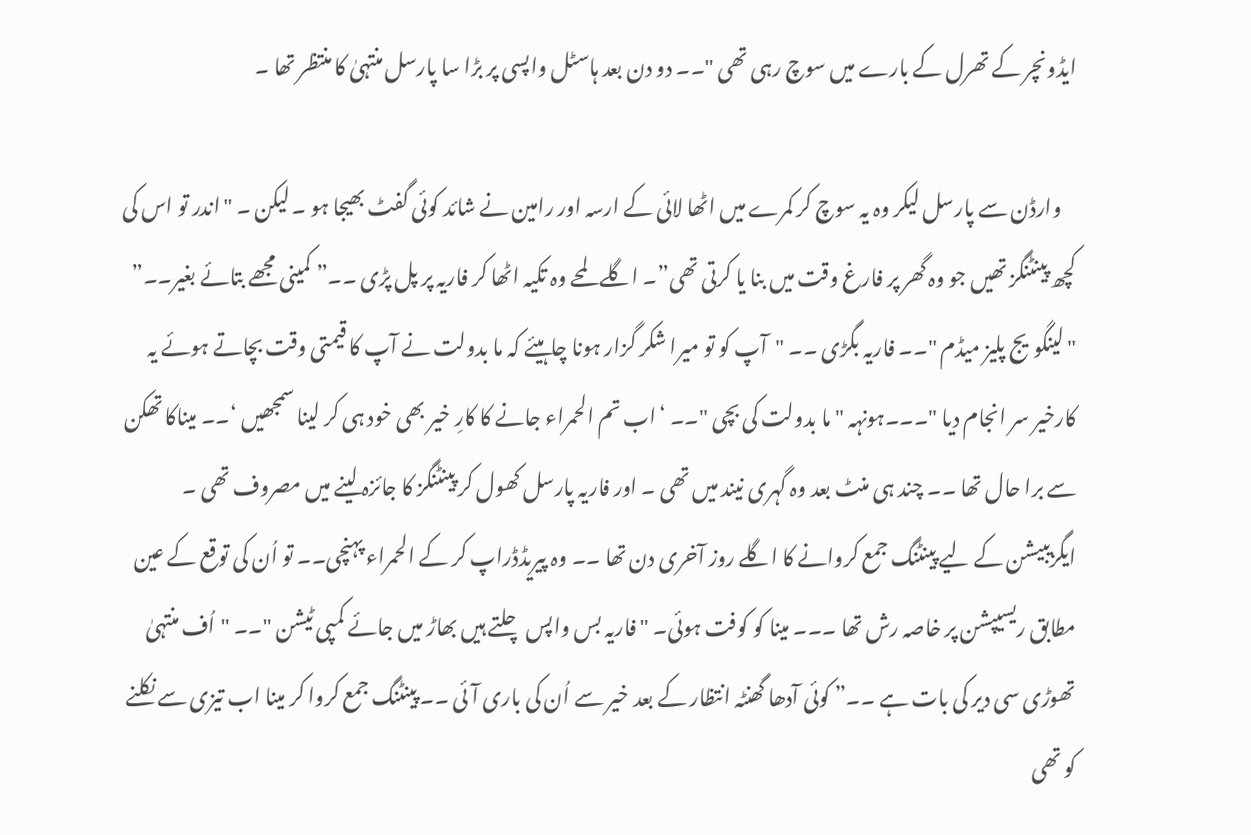ایڈونچر کے تھرل کے بارے میں سوچ رہی تھی "۔۔ دو دن بعد ہاسٹل واپسی پر بڑا سا پارسل منتہیٰ کا منتظر تھا ۔

    وارڈن سے پارسل لیکر وہ یہ سوچ کر کمرے میں اٹھا لائی کے ارسہ اور رامین نے شائد کوئی گفٹ بھیجا ہو ۔ لیکن ۔ "اندر تو اس کی کچھ پینٹنگز تھیں جو وہ گھر پر فارغ وقت میں بنا یا کرتی تھی”۔ اگلے لمحے وہ تکیہ اٹھا کر فاریہ پر پل پڑی ۔۔” کمینی مجھے بتائے بغیر۔۔” "لینگویج پلیز میڈم "۔۔ فاریہ بگڑی ۔۔ "آپ کو تو میرا شکر گزار ہونا چاہیئے کہ ما بدولت نے آپ کا قیمتی وقت بچاتے ہوئے یہ کارخیر سر انجام دیا "۔۔۔ہونہہ "ما بدولت کی بچی "۔۔ ‘اب تم الحمراء جانے کا کارِ خیر بھی خود ہی کر لینا سمجھیں ‘۔۔ میناکا تھکن سے برا حال تھا ۔۔ چند ہی منٹ بعد وہ گہری نیند میں تھی ۔ اور فاریہ پارسل کھول کر پینٹنگز کا جائزہ لینے میں مصروف تھی ۔ ایگزیبیشن کے لیے پینٹنگ جمع کروانے کا اگلے روز آخری دن تھا ۔۔ وہ پیریڈڈراپ کر کے الحمراء پہنچی۔۔ تو اُن کی توقع کے عین مطابق ریسیپشن پر خاصہ رش تھا ۔۔۔ مینا کو کوفت ہوئی۔ "فاریہ بس واپس چلتے ہیں بھاڑ میں جائے کمپی ٹیشن "۔۔ "اُف منتہیٰ تھوڑی سی دیر کی بات ہے ۔۔” کوئی آدھا گھنٹہ انتظار کے بعد خیر سے اُن کی باری آئی ۔۔ پینٹنگ جمع کروا کر مینا اب تیزی سے نکلنے کو تھی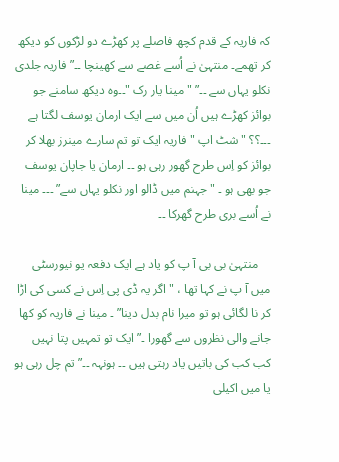کہ فاریہ کے قدم کچھ فاصلے پر کھڑے دو لڑکوں کو دیکھ کر تھمے۔ منتہیٰ نے اُسے غصے سے کھینچا ۔۔”فاریہ جلدی نکلو یہاں سے ۔۔” "مینا یار رک "۔۔وہ دیکھ سامنے جو بوائز کھڑے ہیں اُن میں سے ایک ارمان یوسف لگتا ہے ۔۔۔؟؟ "شٹ اپ "فاریہ ایک تو تم سارے مینرز بھلا کر بوائز کو اِس طرح گھور رہی ہو ۔۔ ارمان یا جاپان یوسف جو بھی ہو ۔ "جہنم میں ڈالو اور نکلو یہاں سے” ۔۔۔ مینا نے اُسے بری طرح گھرکا ۔۔

    منتہیٰ بی بی آ پ کو یاد ہے ایک دفعہ یو نیورسٹی میں آ پ نے کہا تھا ، "اگر یہ ڈی پی اِس نے کسی کی اڑا کر نا لگائی ہو تو میرا نام بدل دینا” ۔ مینا نے فاریہ کو کھا جانے والی نظروں سے گھورا ۔” ایک تو تمہیں پتا نہیں کب کب کی باتیں یاد رہتی ہیں ۔۔ ہونہہ ۔۔”تم چل رہی ہو یا میں اکیلی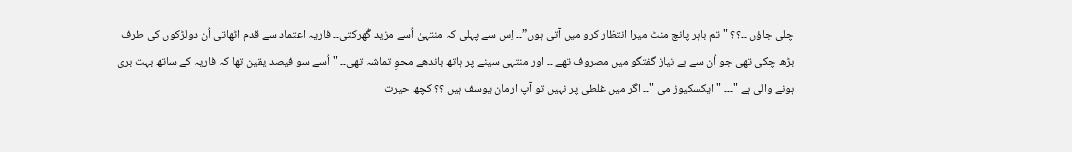چلی جاؤں ۔۔؟؟ "تم باہر پانچ منٹ میرا انتظار کرو میں آتی ہوں”۔۔ اِس سے پہلی کہ منتہیٰ اُسے مزید گُھرکتی۔۔ فاریہ اعتماد سے قدم اٹھاتی اُن دولڑکوں کی طرف بڑھ چکی تھی جو اُن سے بے نیاز گفتگو میں مصروف تھے ۔۔ اور منتہی سینے پر ہاتھ باندھے محوِ تماشہ تھی۔۔ "اُسے سو فیصد یقین تھا کہ فاریہ کے ساتھ بہت بری ہونے والی ہے "۔۔۔ "ایکسکیوز می "۔۔ اگر میں غلطی پر نہیں تو آپ ارمان یوسف ہیں ؟؟ کچھ حیرت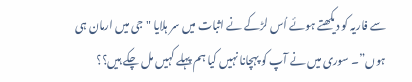سے فاریہ کو دیکھتے ہوئے اُس لڑکے نے اثبات میں سر ہلایا "جی میں ارمان ہی ہوں”۔ سوری میں نے آپ کو پہچانا نہیں کیا ہم پہلے کہیں مل چکے ہیں؟؟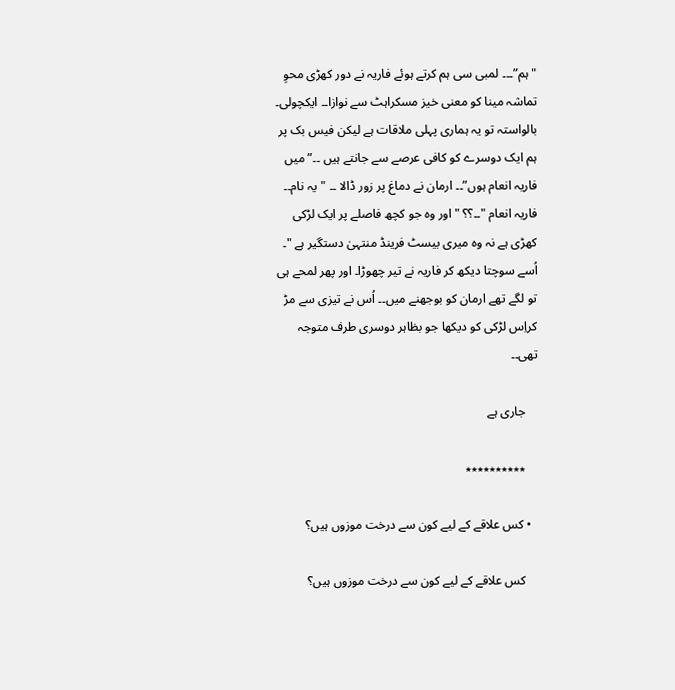"ہم”۔۔۔ لمبی سی ہم کرتے ہوئے فاریہ نے دور کھڑی محوِ تماشہ مینا کو معنی خیز مسکراہٹ سے نوازا۔۔ ایکچولی۔ بالواستہ تو یہ ہماری پہلی ملاقات ہے لیکن فیس بک پر ہم ایک دوسرے کو کافی عرصے سے جانتے ہیں ۔۔”میں فاریہ انعام ہوں”۔۔ ارمان نے دماغ پر زور ڈالا ۔۔ "یہ نام۔۔ فاریہ انعام "۔۔؟؟ "اور وہ جو کچھ فاصلے پر ایک لڑکی کھڑی ہے نہ وہ میری بیسٹ فرینڈ منتہیٰ دستگیر ہے "۔ اُسے سوچتا دیکھ کر فاریہ نے تیر چھوڑا۔ اور پھر لمحے ہی تو لگے تھے ارمان کو بوجھنے میں۔۔ اُس نے تیزی سے مڑ کراِس لڑکی کو دیکھا جو بظاہر دوسری طرف متوجہ تھی۔۔

    جاری ہے

    ٭٭٭٭٭٭٭٭٭٭

  • کس علاقے کے لیے کون سے درخت موزوں ہیں؟

    کس علاقے کے لیے کون سے درخت موزوں ہیں؟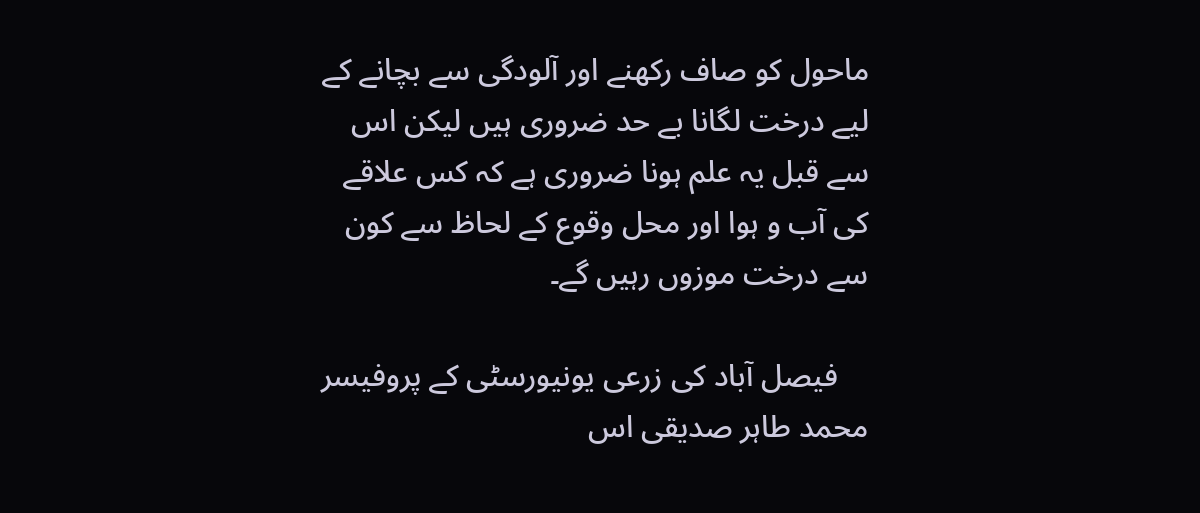ماحول کو صاف رکھنے اور آلودگی سے بچانے کے لیے درخت لگانا بے حد ضروری ہیں لیکن اس سے قبل یہ علم ہونا ضروری ہے کہ کس علاقے کی آب و ہوا اور محل وقوع کے لحاظ سے کون سے درخت موزوں رہیں گے۔

    فیصل آباد کی زرعی یونیورسٹی کے پروفیسر محمد طاہر صدیقی اس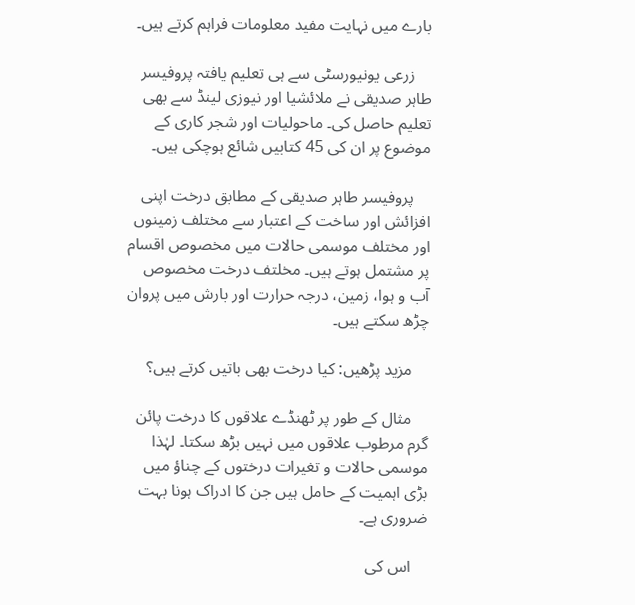بارے میں نہایت مفید معلومات فراہم کرتے ہیں۔

    زرعی یونیورسٹی سے ہی تعلیم یافتہ پروفیسر طاہر صدیقی نے ملائشیا اور نیوزی لینڈ سے بھی تعلیم حاصل کی۔ ماحولیات اور شجر کاری کے موضوع پر ان کی 45 کتابیں شائع ہوچکی ہیں۔

    پروفیسر طاہر صدیقی کے مطابق درخت اپنی افزائش اور ساخت کے اعتبار سے مختلف زمینوں اور مختلف موسمی حالات میں مخصوص اقسام پر مشتمل ہوتے ہیں۔ مخلتف درخت مخصوص آب و ہوا، زمین، درجہ حرارت اور بارش میں پروان چڑھ سکتے ہیں۔

    مزید پڑھیں: کیا درخت بھی باتیں کرتے ہیں؟

    مثال کے طور پر ٹھنڈے علاقوں کا درخت پائن گرم مرطوب علاقوں میں نہیں بڑھ سکتا۔ لہٰذا موسمی حالات و تغیرات درختوں کے چناؤ میں بڑی اہمیت کے حامل ہیں جن کا ادراک ہونا بہت ضروری ہے۔

    اس کی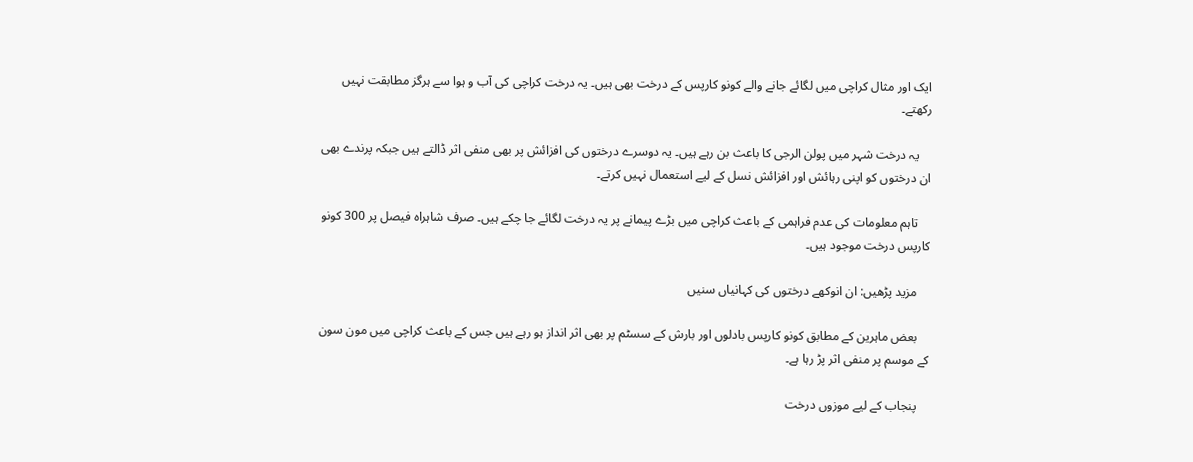ایک اور مثال کراچی میں لگائے جانے والے کونو کارپس کے درخت بھی ہیں۔ یہ درخت کراچی کی آب و ہوا سے ہرگز مطابقت نہیں رکھتے۔

    یہ درخت شہر میں پولن الرجی کا باعث بن رہے ہیں۔ یہ دوسرے درختوں کی افزائش پر بھی منفی اثر ڈالتے ہیں جبکہ پرندے بھی ان درختوں کو اپنی رہائش اور افزائش نسل کے لیے استعمال نہیں کرتے۔

    تاہم معلومات کی عدم فراہمی کے باعث کراچی میں بڑے پیمانے پر یہ درخت لگائے جا چکے ہیں۔ صرف شاہراہ فیصل پر 300 کونو کارپس درخت موجود ہیں۔

    مزید پڑھیں: ان انوکھے درختوں کی کہانیاں سنیں

    بعض ماہرین کے مطابق کونو کارپس بادلوں اور بارش کے سسٹم پر بھی اثر انداز ہو رہے ہیں جس کے باعث کراچی میں مون سون کے موسم پر منفی اثر پڑ رہا ہے۔

    پنجاب کے لیے موزوں درخت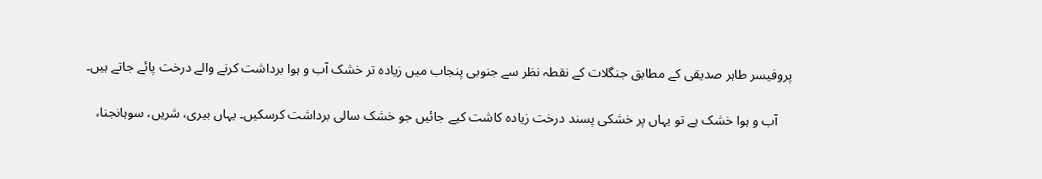پروفیسر طاہر صدیقی کے مطابق جنگلات کے نقطہ نظر سے جنوبی پنجاب میں زیادہ تر خشک آب و ہوا برداشت کرنے والے درخت پائے جاتے ہیں۔

    آب و ہوا خشک ہے تو یہاں پر خشکی پسند درخت زیادہ کاشت کیے جائیں جو خشک سالی برداشت کرسکیں۔ یہاں بیری، شریں، سوہانجنا،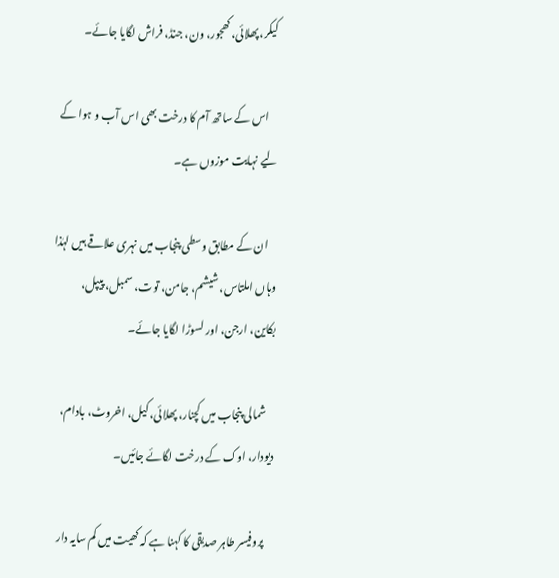کیکر، پھلائی، کھجور، ون، جنڈ، فراش لگایا جائے۔

    اس کے ساتھ آم کا درخت بھی اس آب و ہوا کے لیے نہایت موزوں ہے۔

    ان کے مطابق وسطی پنجاب میں نہری علاقے ہیں لہٰذا وہاں املتاس، شیشم، جامن، توت، سمبل، پیپل، بکاین، ارجن، اور لسوڑا لگایا جائے۔

    شمالی پنجاب میں کچنار، پھلائی، کیل، اخروٹ، بادام، دیودار، اوک کے درخت لگائے جائیں۔

    پروفیسر طاہر صدیقی کا کہنا ہے کہ کھیت میں کم سایہ دار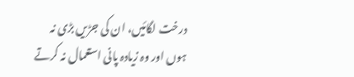درخت لگائیں، ان کی جڑیں بڑی نہ ہوں اور وہ زیادہ پانی استعمال نہ کرتے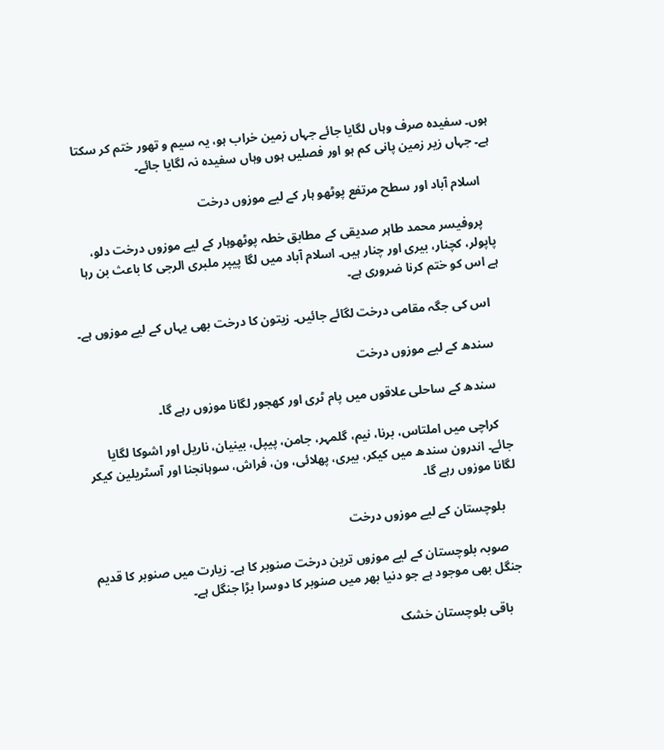ہوں۔ سفیدہ صرف وہاں لگایا جائے جہاں زمین خراب ہو، یہ سیم و تھور ختم کر سکتا ہے۔ جہاں زیر زمین پانی کم ہو اور فصلیں ہوں وہاں سفیدہ نہ لگایا جائے۔

    اسلام آباد اور سطح مرتفع پوٹھو ہار کے لیے موزوں درخت

    پروفیسر محمد طاہر صدیقی کے مطابق خطہ پوٹھوہار کے لیے موزوں درخت دلو، پاپولر، کچنار، بیری اور چنار ہیں۔ اسلام آباد میں لگا پیپر ملبری الرجی کا باعث بن رہا ہے اس کو ختم کرنا ضروری ہے۔

    اس کی جگہ مقامی درخت لگائے جائیں۔ زیتون کا درخت بھی یہاں کے لیے موزوں ہے۔

    سندھ کے لیے موزوں درخت

    سندھ کے ساحلی علاقوں میں پام ٹری اور کھجور لگانا موزوں رہے گا۔

    کراچی میں املتاس، برنا، نیم، گلمہر، جامن، پیپل، بینیان، ناریل اور اشوکا لگایا جائے۔ اندرون سندھ میں کیکر، بیری، پھلائی، ون، فراش، سوہانجنا اور آسٹریلین کیکر لگانا موزوں رہے گا۔

    بلوچستان کے لیے موزوں درخت

    صوبہ بلوچستان کے لیے موزوں ترین درخت صنوبر کا ہے۔ زیارت میں صنوبر کا قدیم جنگل بھی موجود ہے جو دنیا بھر میں صنوبر کا دوسرا بڑا جنگل ہے۔

    باقی بلوچستان خشک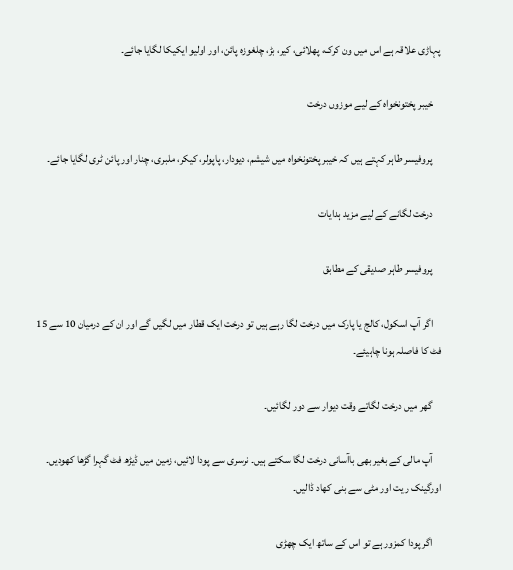پہاڑی علاقہ ہے اس میں ون کرک، پھلائی، کیر، بڑ، چلغوزہ پائن، اور اولیو ایکیکا لگایا جائے۔

    خیبر پختونخواہ کے لیے موزوں درخت

    پروفیسر طاہر کہتے ہیں کہ خیبر پختونخواہ میں شیشم، دیودار، پاپولر، کیکر، ملبری، چنار اور پائن ٹری لگایا جائے۔

    درخت لگانے کے لیے مزید ہدایات

    پروفیسر طاہر صدیقی کے مطابق

    اگر آپ اسکول، کالج یا پارک میں درخت لگا رہے ہیں تو درخت ایک قطار میں لگیں گے اور ان کے درمیان 10 سے 15 فٹ کا فاصلہ ہونا چاہیئے۔

    گھر میں درخت لگاتے وقت دیوار سے دور لگائیں۔

    آپ مالی کے بغیر بھی باآسانی درخت لگا سکتے ہیں۔ نرسری سے پودا لائیں، زمین میں ڈیڑھ فٹ گہرا گڑھا کھودیں۔ اورگینک ریت اور مٹی سے بنی کھاد ڈالیں۔

    اگر پودا کمزور ہے تو اس کے ساتھ ایک چھڑی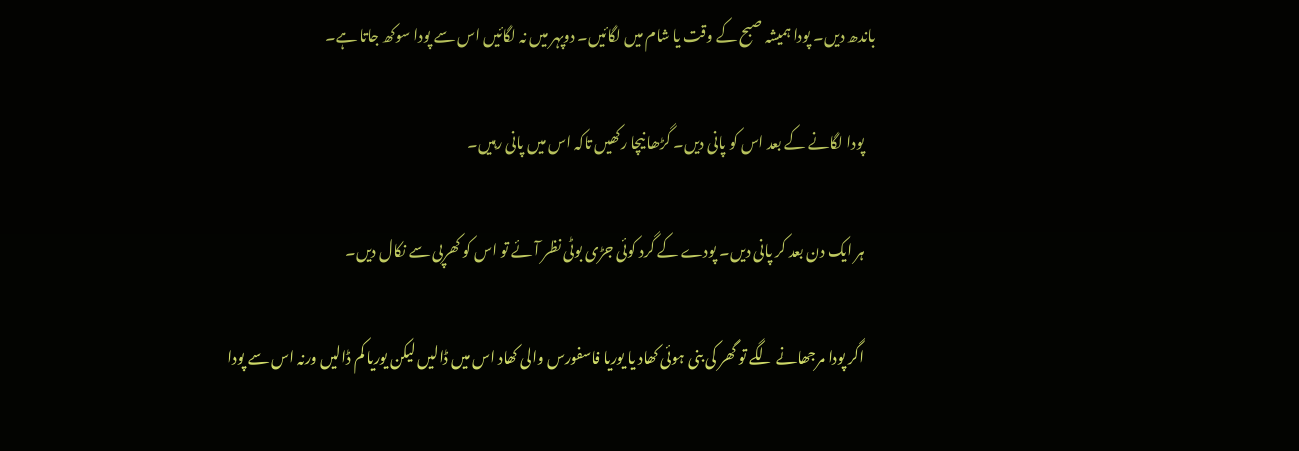باندھ دیں۔ پودا ہمیشہ صبح کے وقت یا شام میں لگائیں۔ دوپہر میں نہ لگائیں اس سے پودا سوکھ جاتا ہے۔

    پودا لگانے کے بعد اس کو پانی دیں۔ گڑھا نیچا رکھیں تاکہ اس میں پانی رہیں۔

    ہر ایک دن بعد کر پانی دیں۔ پودے کے گرد کوئی جڑی بوٹی نظر آئے تو اس کو کھرپی سے نکال دیں۔

    اگر پودا مرجھانے لگے تو گھر کی بنی ہوئی کھاد یا یوریا فاسفورس والی کھاد اس میں ڈالیں لیکن یوریا کم ڈالیں ورنہ اس سے پودا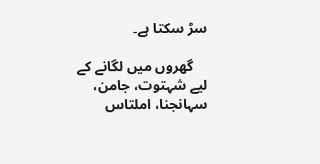سڑ سکتا ہے۔

    گھروں میں لگانے کے لیے شہتوت، جامن، سہانجنا، املتاس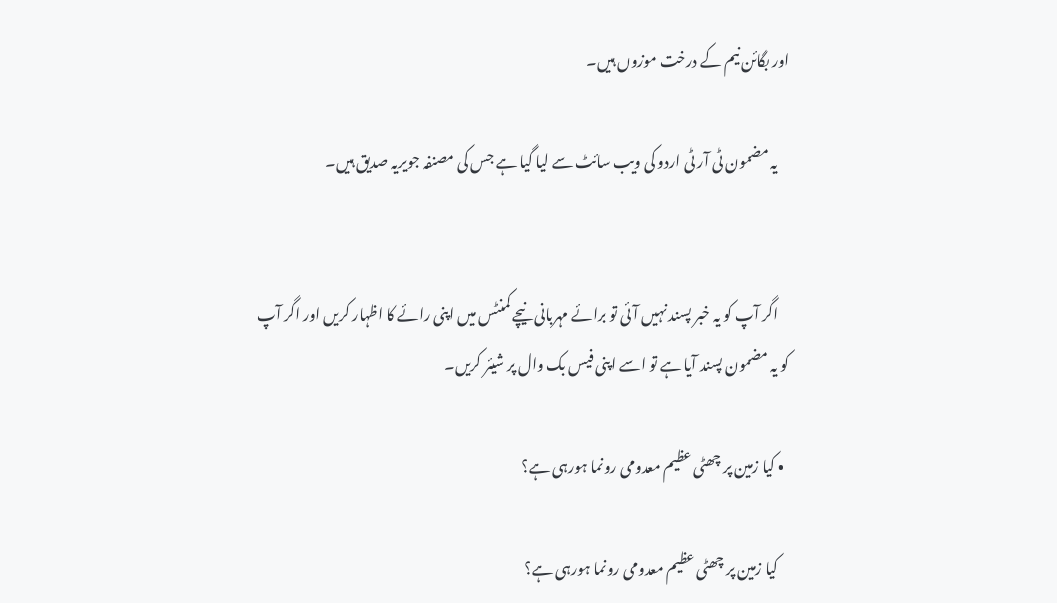اور بگائن نیم کے درخت موزوں ہیں۔

    یہ مضمون ٹی آر ٹی اردو کی ویب سائٹ سے لیا گیا ہے جس کی مصنفہ جویریہ صدیق ہیں۔


    اگر آپ کو یہ خبر پسند نہیں آئی تو برائے مہربانی نیچے کمنٹس میں اپنی رائے کا اظہار کریں اور اگر آپ کو یہ مضمون پسند آیا ہے تو اسے اپنی فیس بک وال پر شیئر کریں۔

  • کیا زمین پر چھٹی عظیم معدومی رونما ہورہی ہے؟

    کیا زمین پر چھٹی عظیم معدومی رونما ہورہی ہے؟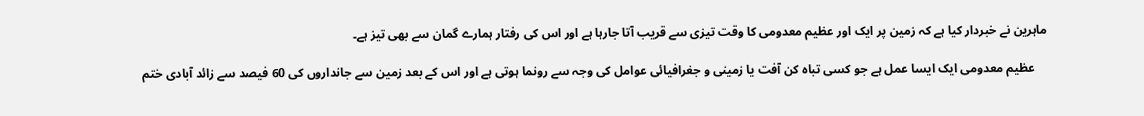ماہرین نے خبردار کیا ہے کہ زمین پر ایک اور عظیم معدومی کا وقت تیزی سے قریب آتا جارہا ہے اور اس کی رفتار ہمارے گمان سے بھی تیز ہے۔

    عظیم معدومی ایک ایسا عمل ہے جو کسی تباہ کن آفت یا زمینی و جغرافیائی عوامل کی وجہ سے رونما ہوتی ہے اور اس کے بعد زمین سے جانداروں کی 60 فیصد سے زائد آبادی ختم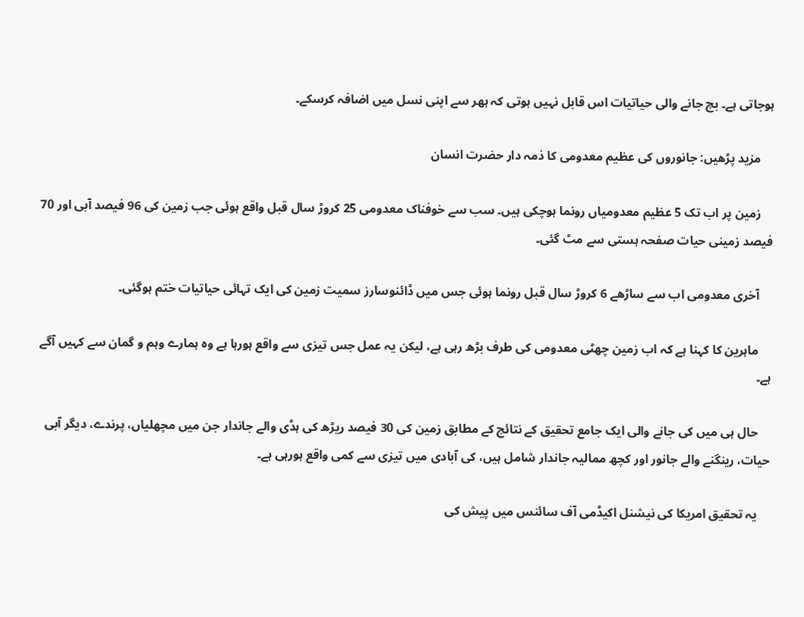ہوجاتی ہے۔ بچ جانے والی حیاتیات اس قابل نہیں ہوتی کہ ہھر سے اپنی نسل میں اضافہ کرسکے۔

    مزید پڑھیں: جانوروں کی عظیم معدومی کا ذمہ دار حضرت انسان

    زمین پر اب تک 5 عظیم معدومیاں رونما ہوچکی ہیں۔ سب سے خوفناک معدومی 25 کروڑ سال قبل واقع ہوئی جب زمین کی 96 فیصد آبی اور 70 فیصد زمینی حیات صفحہ ہستی سے مٹ گئی۔

    آخری معدومی اب سے ساڑھے 6 کروڑ سال قبل رونما ہوئی جس میں ڈائنوسارز سمیت زمین کی ایک تہائی حیاتیات ختم ہوگئی۔

    ماہرین کا کہنا ہے کہ اب زمین چھٹی معدومی کی طرف بڑھ رہی ہے، لیکن یہ عمل جس تیزی سے واقع ہورہا ہے وہ ہمارے وہم و گمان سے کہیں آگے ہے۔

    حال ہی میں کی جانے والی ایک جامع تحقیق کے نتائج کے مطابق زمین کی 30 فیصد ریڑھ کی ہڈی والے جاندار جن میں مچھلیاں، پرندے، دیگر آبی حیات، رینگنے والے جانور اور کچھ ممالیہ جاندار شامل ہیں، کی آبادی میں تیزی سے کمی واقع ہورہی ہے۔

    یہ تحقیق امریکا کی نیشنل اکیڈمی آف سائنس میں پیش کی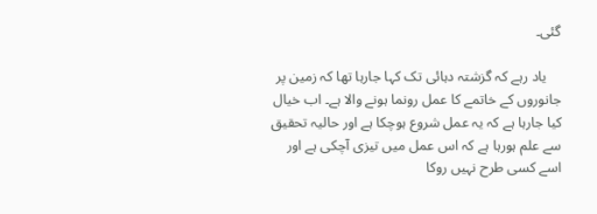گئی۔

    یاد رہے کہ گزشتہ دہائی تک کہا جارہا تھا کہ زمین پر جانوروں کے خاتمے کا عمل رونما ہونے والا ہے۔ اب خیال کیا جارہا ہے کہ یہ عمل شروع ہوچکا ہے اور حالیہ تحقیق سے علم ہورہا ہے کہ اس عمل میں تیزی آچکی ہے اور اسے کسی طرح نہیں روکا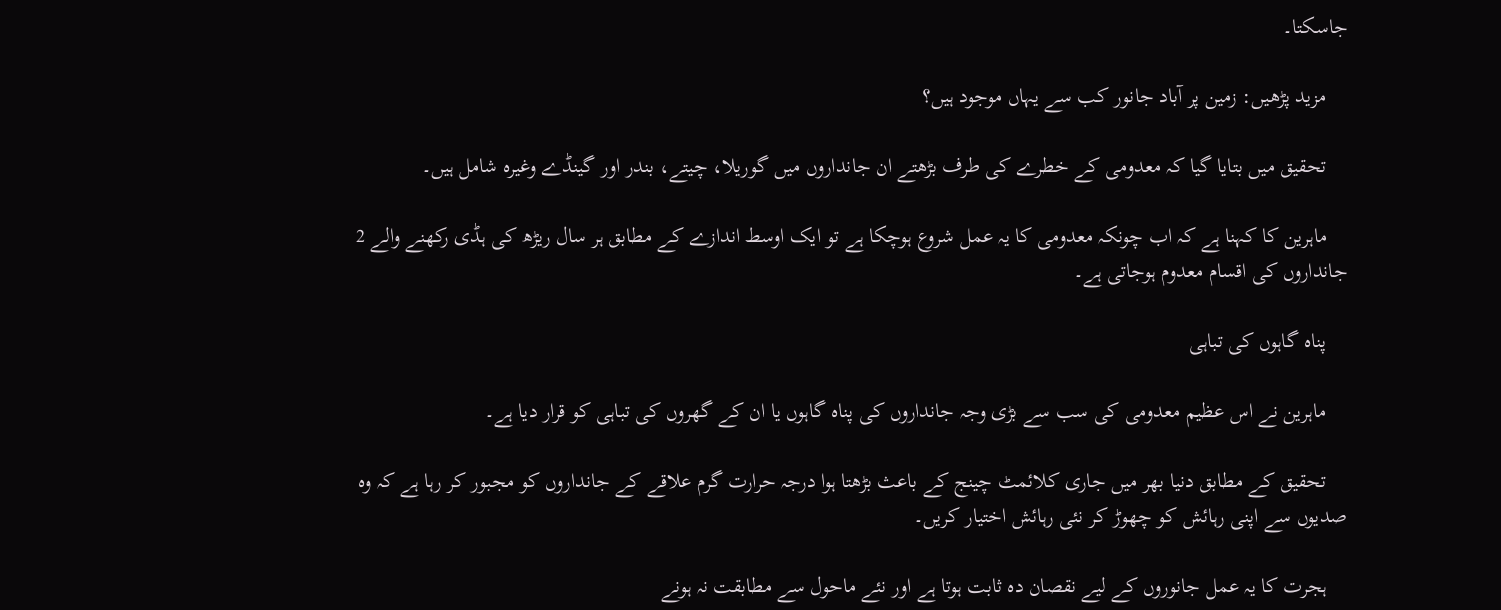جاسکتا۔

    مزید پڑھیں: زمین پر آباد جانور کب سے یہاں موجود ہیں؟

    تحقیق میں بتایا گیا کہ معدومی کے خطرے کی طرف بڑھتے ان جانداروں میں گوریلا، چیتے، بندر اور گینڈے وغیرہ شامل ہیں۔

    ماہرین کا کہنا ہے کہ اب چونکہ معدومی کا یہ عمل شروع ہوچکا ہے تو ایک اوسط اندازے کے مطابق ہر سال ریڑھ کی ہڈی رکھنے والے 2 جانداروں کی اقسام معدوم ہوجاتی ہے۔

    پناہ گاہوں کی تباہی

    ماہرین نے اس عظیم معدومی کی سب سے بڑی وجہ جانداروں کی پناہ گاہوں یا ان کے گھروں کی تباہی کو قرار دیا ہے۔

    تحقیق کے مطابق دنیا بھر میں جاری کلائمٹ چینج کے باعث بڑھتا ہوا درجہ حرارت گرم علاقے کے جانداروں کو مجبور کر رہا ہے کہ وہ صدیوں سے اپنی رہائش کو چھوڑ کر نئی رہائش اختیار کریں۔

    ہجرت کا یہ عمل جانوروں کے لیے نقصان دہ ثابت ہوتا ہے اور نئے ماحول سے مطابقت نہ ہونے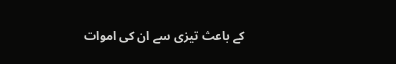کے باعث تیزی سے ان کی اموات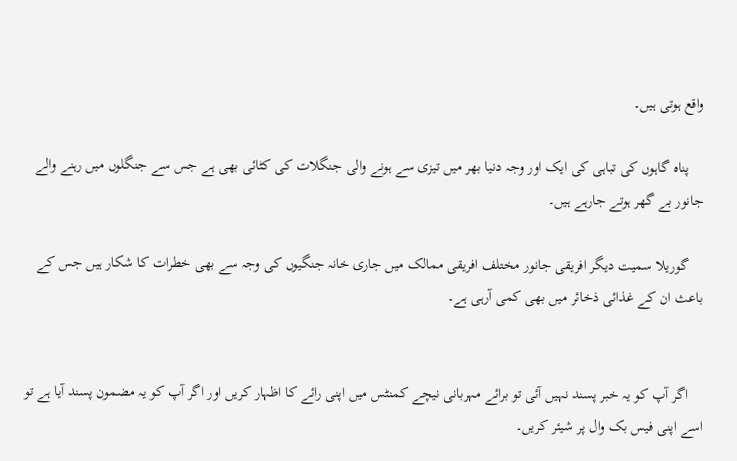واقع ہوتی ہیں۔

    پناہ گاہوں کی تباہی کی ایک اور وجہ دنیا بھر میں تیزی سے ہونے والی جنگلات کی کٹائی بھی ہے جس سے جنگلوں میں رہنے والے جانور بے گھر ہوتے جارہے ہیں۔

    گوریلا سمیت دیگر افریقی جانور مختلف افریقی ممالک میں جاری خانہ جنگیوں کی وجہ سے بھی خطرات کا شکار ہیں جس کے باعث ان کے غذائی ذخائر میں بھی کمی آرہی ہے۔


    اگر آپ کو یہ خبر پسند نہیں آئی تو برائے مہربانی نیچے کمنٹس میں اپنی رائے کا اظہار کریں اور اگر آپ کو یہ مضمون پسند آیا ہے تو اسے اپنی فیس بک وال پر شیئر کریں۔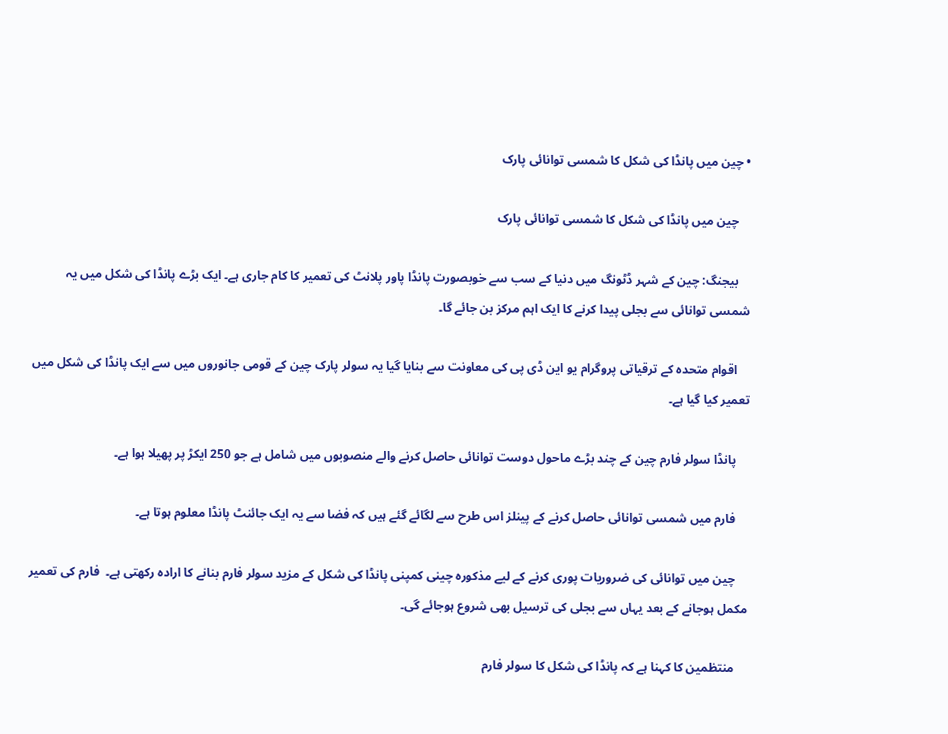• چین میں پانڈا کی شکل کا شمسی توانائی پارک

    چین میں پانڈا کی شکل کا شمسی توانائی پارک

    بیجنگ: چین کے شہر ڈٹونگ میں دنیا کے سب سے خوبصورت پانڈا پاور پلانٹ کی تعمیر کا کام جاری ہے۔ ایک بڑے پانڈا کی شکل میں یہ شمسی توانائی سے بجلی پیدا کرنے کا ایک اہم مرکز بن جائے گا۔

    اقوام متحدہ کے ترقیاتی پروگرام یو این ڈی پی کی معاونت سے بنایا گیا یہ سولر پارک چین کے قومی جانوروں میں سے ایک پانڈا کی شکل میں تعمیر کیا گیا ہے۔

    پانڈا سولر فارم چین کے چند بڑے ماحول دوست توانائی حاصل کرنے والے منصوبوں میں شامل ہے جو 250 ایکڑ پر پھیلا ہوا ہے۔

    فارم میں شمسی توانائی حاصل کرنے کے پینلز اس طرح سے لگائے گئے ہیں کہ فضا سے یہ ایک جائنٹ پانڈا معلوم ہوتا ہے۔

    چین میں توانائی کی ضروریات پوری کرنے کے لیے مذکورہ چینی کمپنی پانڈا کی شکل کے مزید سولر فارم بنانے کا ارادہ رکھتی ہے۔  فارم کی تعمیر مکمل ہوجانے کے بعد یہاں سے بجلی کی ترسیل بھی شروع ہوجائے گی۔

    منتظمین کا کہنا ہے کہ پانڈا کی شکل کا سولر فارم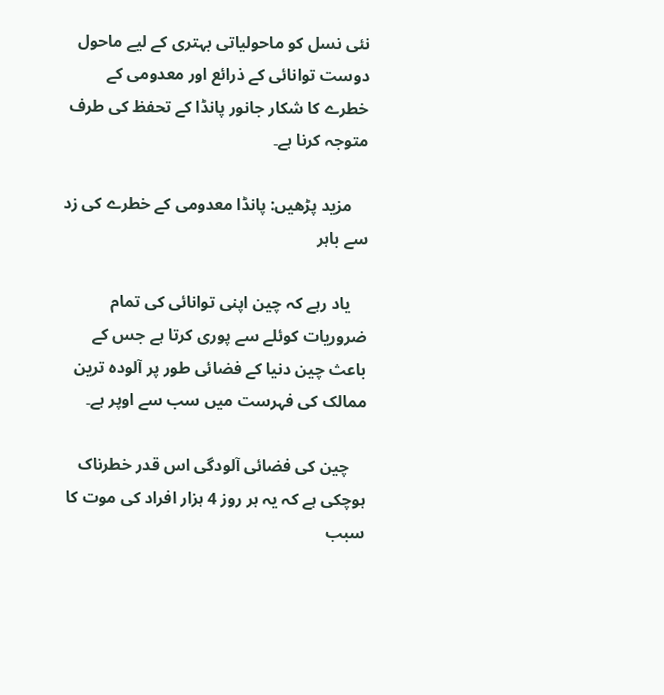نئی نسل کو ماحولیاتی بہتری کے لیے ماحول دوست توانائی کے ذرائع اور معدومی کے خطرے کا شکار جانور پانڈا کے تحفظ کی طرف متوجہ کرنا ہے۔

    مزید پڑھیں: پانڈا معدومی کے خطرے کی زد سے باہر

    یاد رہے کہ چین اپنی توانائی کی تمام ضروریات کوئلے سے پوری کرتا ہے جس کے باعث چین دنیا کے فضائی طور پر آلودہ ترین ممالک کی فہرست میں سب سے اوپر ہے۔

    چین کی فضائی آلودگی اس قدر خطرناک ہوچکی ہے کہ یہ ہر روز 4 ہزار افراد کی موت کا سبب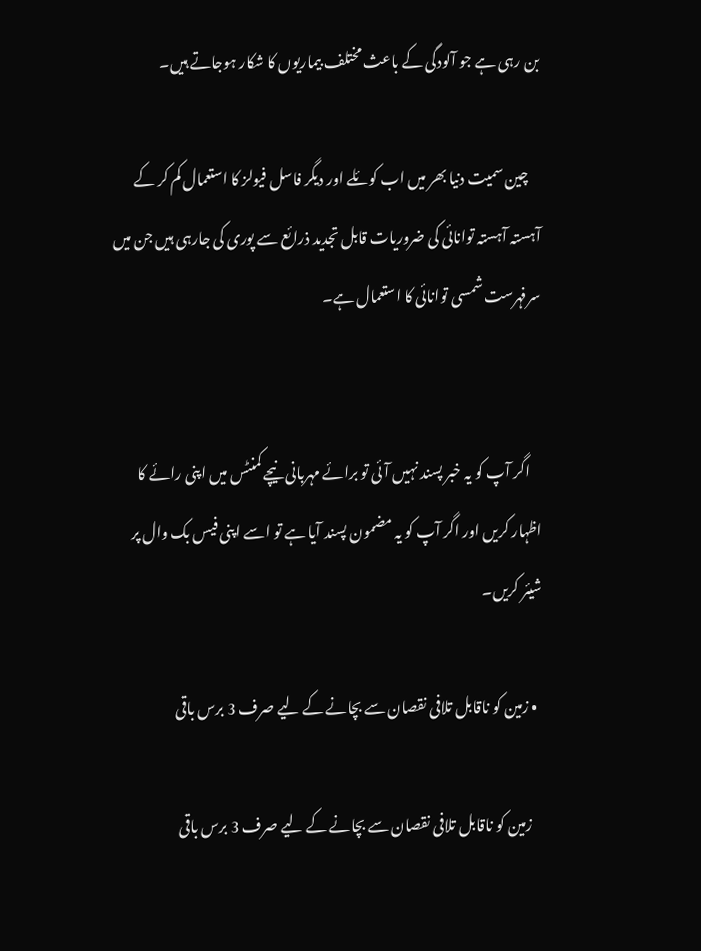بن رہی ہے جو آلودگی کے باعث مختلف بیماریوں کا شکار ہوجاتے ہیں۔

    چین سمیت دنیا بھر میں اب کوئلے اور دیگر فاسل فیولز کا استعمال کم کر کے آہستہ آہستہ توانائی کی ضروریات قابل تجدید ذرائع سے پوری کی جارہی ہیں جن میں سرفہرست شمسی توانائی کا استعمال ہے۔


    اگر آپ کو یہ خبر پسند نہیں آئی تو برائے مہربانی نیچے کمنٹس میں اپنی رائے کا اظہار کریں اور اگر آپ کو یہ مضمون پسند آیا ہے تو اسے اپنی فیس بک وال پر شیئر کریں۔

  • زمین کو ناقابل تلافی نقصان سے بچانے کے لیے صرف 3 برس باقی

    زمین کو ناقابل تلافی نقصان سے بچانے کے لیے صرف 3 برس باقی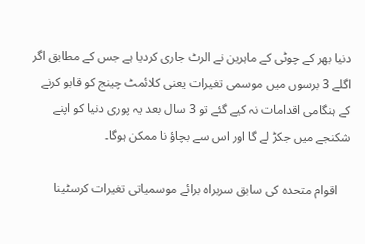دنیا بھر کے چوٹی کے ماہرین نے الرٹ جاری کردیا ہے جس کے مطابق اگر اگلے 3 برسوں میں موسمی تغیرات یعنی کلائمٹ چینج کو قابو کرنے کے ہنگامی اقدامات نہ کیے گئے تو 3 سال بعد یہ پوری دنیا کو اپنے شکنجے میں جکڑ لے گا اور اس سے بچاؤ نا ممکن ہوگا۔

    اقوام متحدہ کی سابق سربراہ برائے موسمیاتی تغیرات کرسٹینا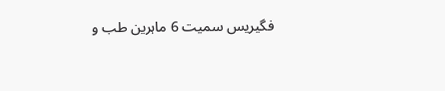فگیریس سمیت 6 ماہرین طب و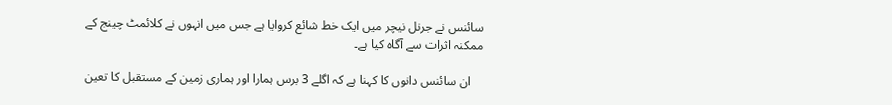سائنس نے جرنل نیچر میں ایک خط شائع کروایا ہے جس میں انہوں نے کلائمٹ چینج کے ممکنہ اثرات سے آگاہ کیا ہے۔

    ان سائنس دانوں کا کہنا ہے کہ اگلے 3 برس ہمارا اور ہماری زمین کے مستقبل کا تعین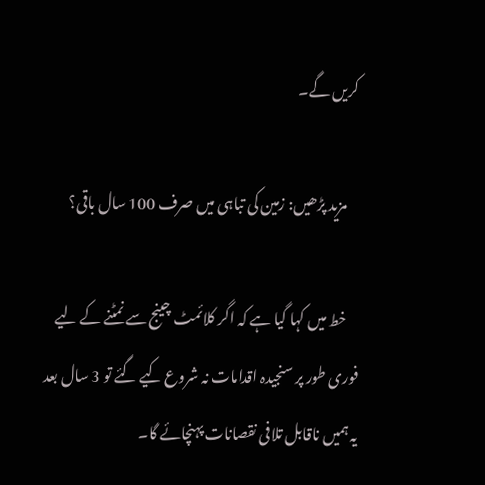کریں گے۔

    مزید پڑھیں: زمین کی تباہی میں صرف 100 سال باقی؟

    خط میں کہا گیا ہے کہ اگر کلائمٹ چینج سے نمٹنے کے لیے فوری طور پر سنجیدہ اقدامات نہ شروع کیے گئے تو 3 سال بعد یہ ہمیں ناقابل تلافی نقصانات پہنچائے گا۔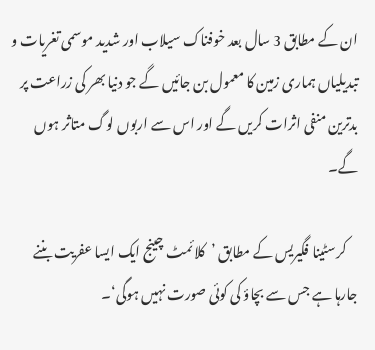ان کے مطابق 3 سال بعد خوفناک سیلاب اور شدید موسمی تغریات و تبدیلیاں ہماری زمین کا معمول بن جائیں گے جو دنیا بھر کی زراعت پر بدترین منفی اثرات کریں گے اور اس سے اربوں لوگ متاثر ہوں گے۔

    کرسٹینا فگیریس کے مطابق ’کلائمٹ چینج ایک ایسا عفریت بننے جارہا ہے جس سے بچاؤ کی کوئی صورت نہیں ہوگی‘۔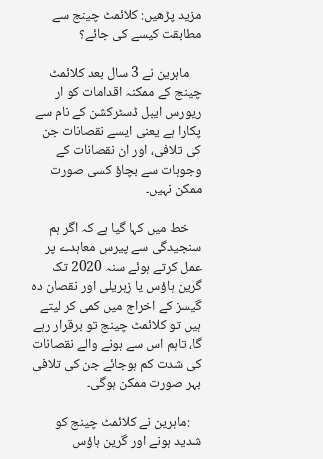مزید پڑھیں: کلائمٹ چینج سے مطابقت کیسے کی جائے؟

    ماہرین نے 3 سال بعد کلائمٹ چینج کے ممکنہ اقدامات کو ار ریورس ایبل ڈسٹرکشن کے نام سے پکارا ہے یعنی ایسے نقصانات جن کی تلافی، اور ان نقصانات کے وجوہات سے بچاؤ کسی صورت ممکن نہیں۔

    خط میں کہا گیا ہے کہ اگر ہم سنجیدگی سے پیرس معاہدے پر عمل کرتے ہوئے سنہ 2020 تک گرین ہاؤس یا زہریلی اور نقصان دہ گیسز کے اخراج میں کمی کر لیتے ہیں تو کلائمٹ چینج تو برقرار رہے گا، تاہم اس سے ہونے والے نقصانات کی شدت کم ہوجائے جن کی تلافی بہر صورت ممکن ہوگی۔

    :ماہرین نے کلائمٹ چینج کو شدید ہونے اور گرین ہاؤس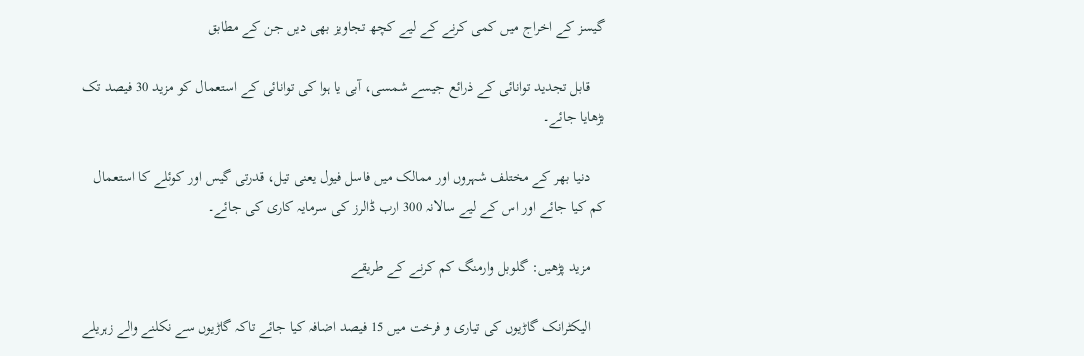گیسز کے اخراج میں کمی کرنے کے لیے کچھ تجاویز بھی دیں جن کے مطابق

    قابل تجدید توانائی کے ذرائع جیسے شمسی، آبی یا ہوا کی توانائی کے استعمال کو مزید 30 فیصد تک بڑھایا جائے۔

    دنیا بھر کے مختلف شہروں اور ممالک میں فاسل فیول یعنی تیل، قدرتی گیس اور کوئلے کا استعمال کم کیا جائے اور اس کے لیے سالانہ 300 ارب ڈالرز کی سرمایہ کاری کی جائے۔

    مزید پڑھیں: گلوبل وارمنگ کم کرنے کے طریقے

    الیکٹرانک گاڑیوں کی تیاری و فرخت میں 15 فیصد اضافہ کیا جائے تاکہ گاڑیوں سے نکلنے والے زہریلے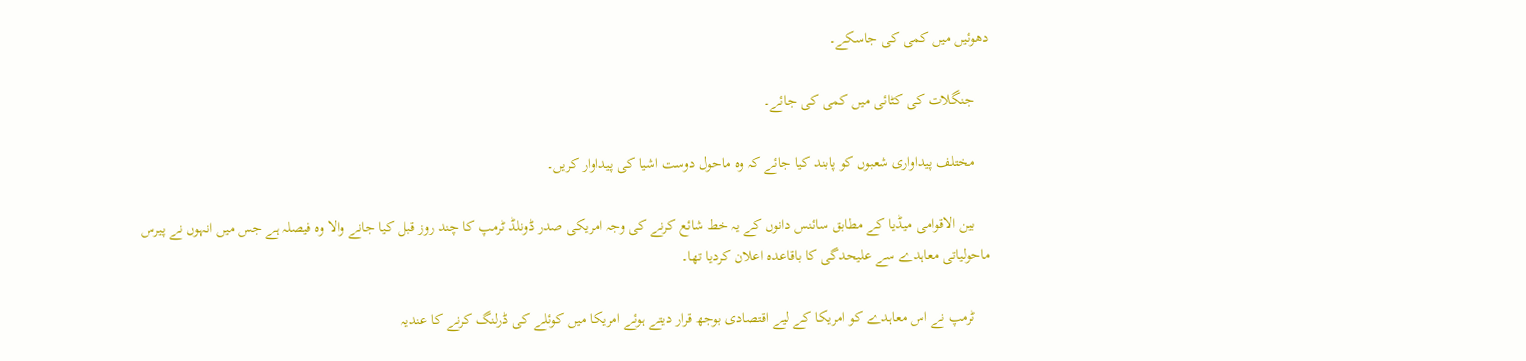دھوئیں میں کمی کی جاسکے۔

    جنگلات کی کٹائی میں کمی کی جائے۔

    مختلف پیداواری شعبوں کو پابند کیا جائے کہ وہ ماحول دوست اشیا کی پیداوار کریں۔

    بین الاقوامی میڈیا کے مطابق سائنس دانوں کے یہ خط شائع کرنے کی وجہ امریکی صدر ڈونلڈ ٹرمپ کا چند روز قبل کیا جانے والا وہ فیصلہ ہے جس میں انہوں نے پیرس ماحولیاتی معاہدے سے علیحدگی کا باقاعدہ اعلان کردیا تھا۔

    ٹرمپ نے اس معاہدے کو امریکا کے لیے اقتصادی بوجھ قرار دیتے ہوئے امریکا میں کوئلے کی ڈرلنگ کرنے کا عندیہ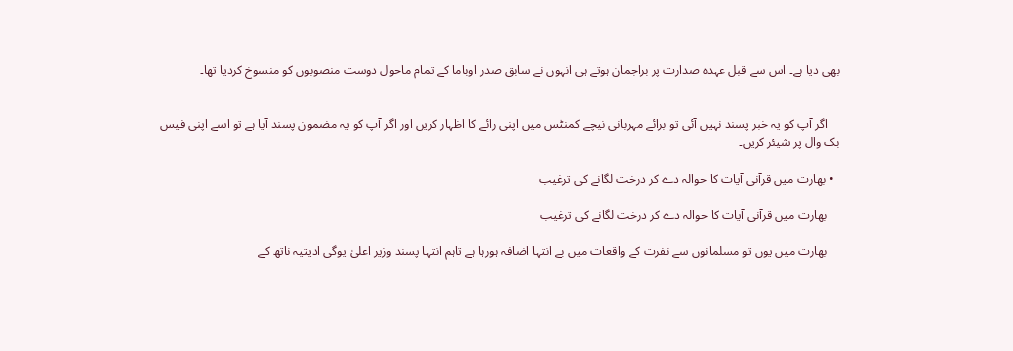بھی دیا ہے۔ اس سے قبل عہدہ صدارت پر براجمان ہوتے ہی انہوں نے سابق صدر اوباما کے تمام ماحول دوست منصوبوں کو منسوخ کردیا تھا۔


    اگر آپ کو یہ خبر پسند نہیں آئی تو برائے مہربانی نیچے کمنٹس میں اپنی رائے کا اظہار کریں اور اگر آپ کو یہ مضمون پسند آیا ہے تو اسے اپنی فیس بک وال پر شیئر کریں۔

  • بھارت میں قرآنی آیات کا حوالہ دے کر درخت لگانے کی ترغیب

    بھارت میں قرآنی آیات کا حوالہ دے کر درخت لگانے کی ترغیب

    بھارت میں یوں تو مسلمانوں سے نفرت کے واقعات میں بے انتہا اضافہ ہورہا ہے تاہم انتہا پسند وزیر اعلیٰ یوگی ادیتیہ ناتھ کے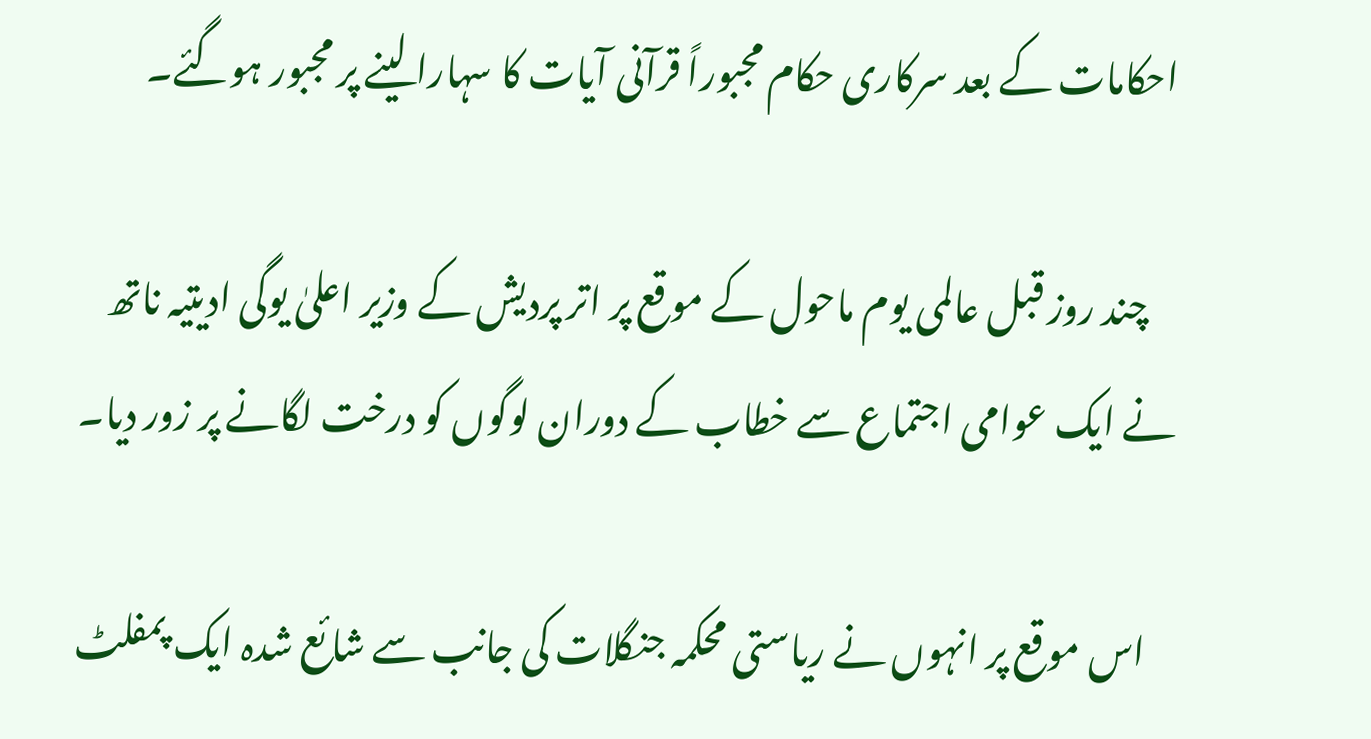احکامات کے بعد سرکاری حکام مجبوراً قرآنی آیات کا سہارا لینے پر مجبور ہوگئے۔

    چند روز قبل عالمی یوم ماحول کے موقع پر اتر پردیش کے وزیر اعلیٰ یوگی ادیتیہ ناتھ نے ایک عوامی اجتماع سے خطاب کے دوران لوگوں کو درخت لگانے پر زور دیا۔

    اس موقع پر انہوں نے ریاستی محکمہ جنگلات کی جانب سے شائع شدہ ایک پمفلٹ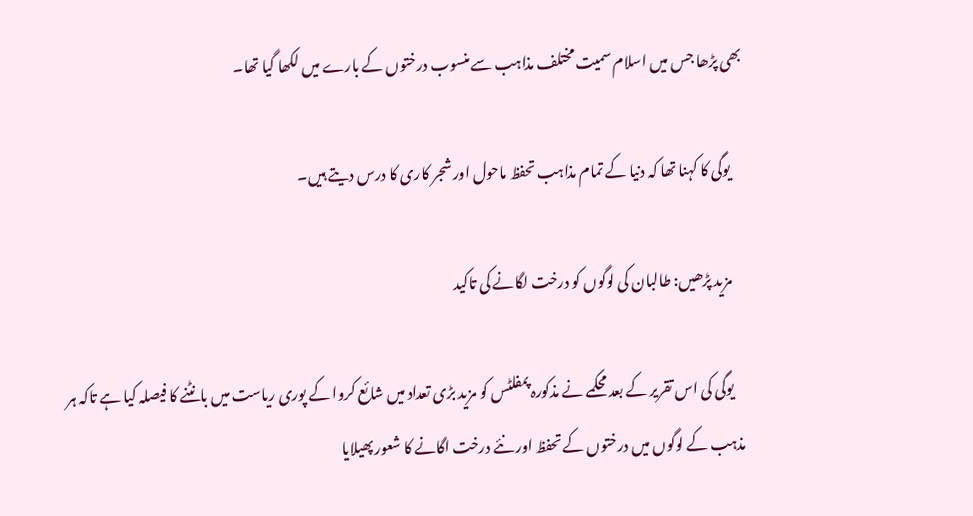بھی پڑھا جس میں اسلام سمیت مختلف مذاہب سے منسوب درختوں کے بارے میں لکھا گیا تھا۔

    یوگی کا کہنا تھا کہ دنیا کے تمام مذاہب تحفظ ماحول اور شجر کاری کا درس دیتے ہیں۔

    مزید پڑھیں: طالبان کی لوگوں کو درخت لگانے کی تاکید

    یوگی کی اس تقریر کے بعد محکمے نے مذکورہ پمفلٹس کو مزید بڑی تعداد میں شائع کروا کے پوری ریاست میں بانٹنے کا فیصلہ کیا ہے تاکہ ہر مذہب کے لوگوں میں درختوں کے تحفظ اور نئے درخت اگانے کا شعور پھیلایا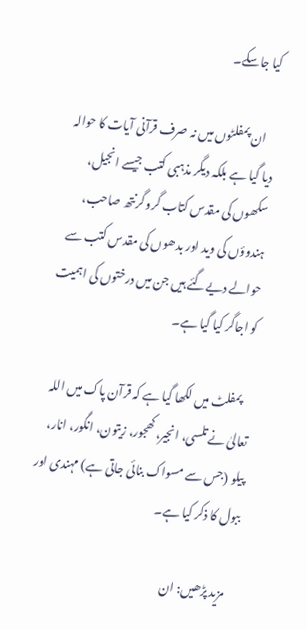کیا جاسکے۔

    ان پمفلٹوں میں نہ صرف قرآنی آیات کا حوالہ دیا گیا ہے بلکہ دیگر مذہبی کتب جیسے انجیل، سکھوں کی مقدس کتاب گرو گرنتھ صاحب، ہندوؤں کی وید اور بدھوں کی مقدس کتب سے حوالے دیےگئے ہیں جن میں درختوں کی اہمیت کو اجاگر کیا گیا ہے۔

    پمفلٹ میں لکھا گیا ہے کہ قرآن پاک میں اللہ تعالیٰ نے تلسی، انجیر، کھجور، زیتون، انگور، انار، پیلو (جس سے مسواک بنائی جاتی ہے) مہندی اور ببول کا ذکر کیا ہے۔

    مزید پڑھیں: ان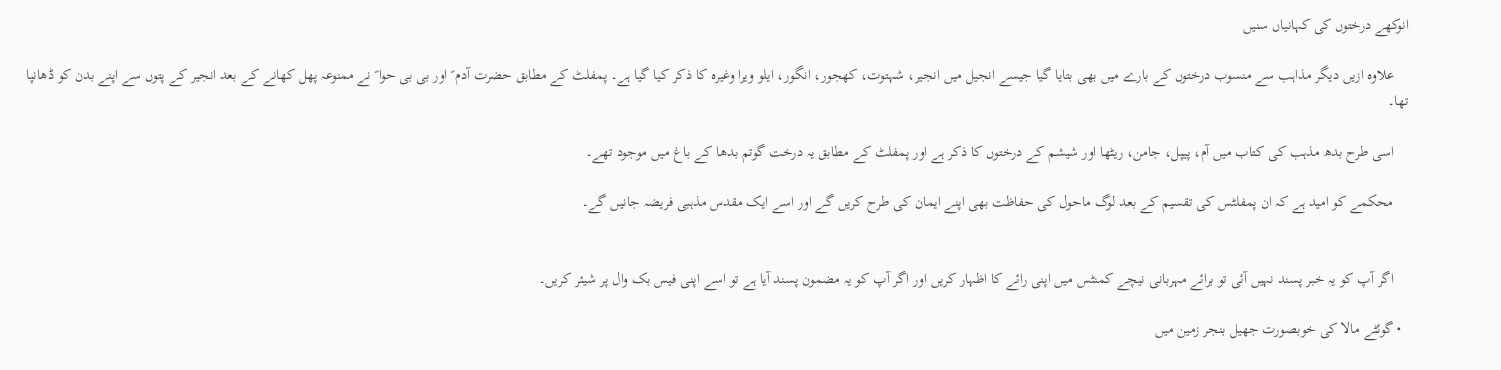انوکھے درختوں کی کہانیاں سنیں

    علاوہ ازیں دیگر مذاہب سے منسوب درختوں کے بارے میں بھی بتایا گیا جیسے انجیل میں انجیر، شہتوت، کھجور، انگور، ایلو ویرا وغیرہ کا ذکر کیا گیا ہے۔ پمفلٹ کے مطابق حضرت آدم ؑ اور بی بی حوا ؑ نے ممنوعہ پھل کھانے کے بعد انجیر کے پتوں سے اپنے بدن کو ڈھانپا تھا۔

    اسی طرح بدھ مذہب کی کتاب میں آم، پیپل، جامن، ریٹھا اور شیشم کے درختوں کا ذکر ہے اور پمفلٹ کے مطابق یہ درخت گوتم بدھا کے باغ میں موجود تھے۔

    محکمے کو امید ہے کہ ان پمفلٹس کی تقسیم کے بعد لوگ ماحول کی حفاظت بھی اپنے ایمان کی طرح کریں گے اور اسے ایک مقدس مذہبی فریضہ جانیں گے۔


    اگر آپ کو یہ خبر پسند نہیں آئی تو برائے مہربانی نیچے کمنٹس میں اپنی رائے کا اظہار کریں اور اگر آپ کو یہ مضمون پسند آیا ہے تو اسے اپنی فیس بک وال پر شیئر کریں۔

  • گوئٹے مالا کی خوبصورت جھیل بنجر زمین میں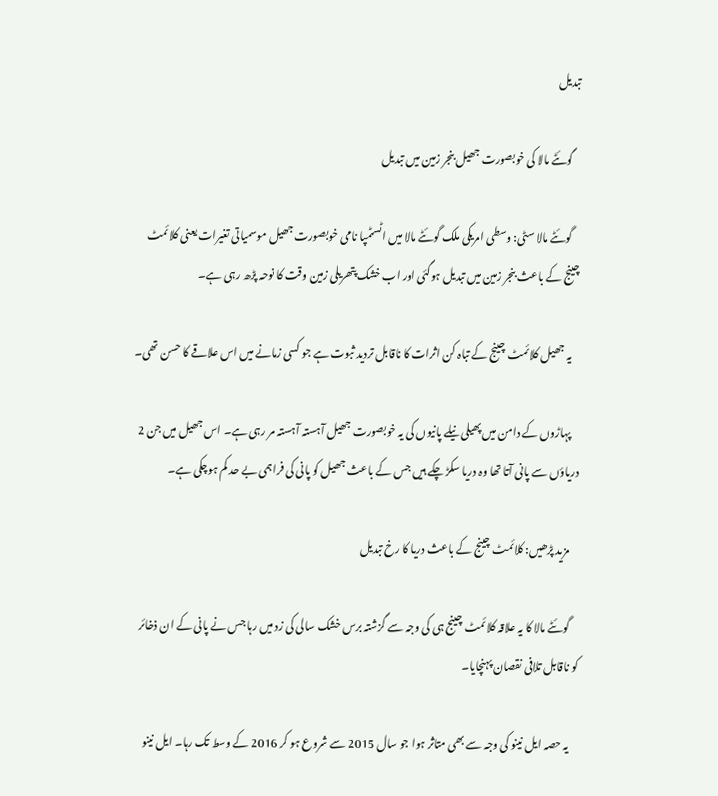تبدیل

    گوئٹے مالا کی خوبصورت جھیل بنجر زمین میں تبدیل

    گوئٹے مالا سٹی: وسطی امریکی ملک گوئٹے مالا میں اٹسٹمپا نامی خوبصورت جھیل موسمیاتی تغیرات یعنی کلائمٹ چینج کے باعث بنجر زمین میں تبدیل ہوگئی اور اب خشک پتھریلی زمین وقت کا نوحہ پڑھ رہی ہے۔

    یہ جھیل کلائمٹ چینج کے تباہ کن اثرات کا ناقابل تردید ثبوت ہے جو کسی زمانے میں اس علاقے کا حسن تھی۔

    پہاڑوں کے دامن میں پھیلی نیلے پانیوں کی یہ خوبصورت جھیل آہستہ آہستہ مر رہی ہے۔ اس جھیل میں جن 2 دریاؤں سے پانی آتا تھا وہ دریا سکڑ چکے ہیں جس کے باعث جھیل کو پانی کی فراہمی بے حد کم ہوچکی ہے۔

    مزید پڑھیں: کلائمٹ چینج کے باعث دریا کا رخ تبدیل

    گوئٹے مالا کا یہ علاقہ کلائمٹ چینج ہی کی وجہ سے گزشتہ برس خشک سالی کی زد میں رہا جس نے پانی کے ان ذخائر کو ناقابل تلافی نقصان پہنچایا۔

    یہ حصہ ایل نینو کی وجہ سے بھی متاثر ہوا جو سال 2015 سے شروع ہو کر 2016 کے وسط تک رہا۔ ایل نینو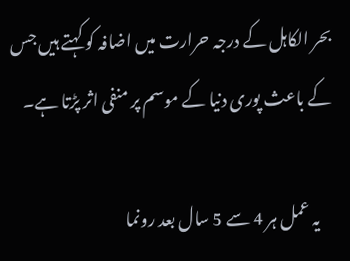بحر الکاہل کے درجہ حرارت میں اضافہ کو کہتے ہیں جس کے باعث پوری دنیا کے موسم پر منفی اثر پڑتا ہے۔

    یہ عمل ہر 4 سے 5 سال بعد رونما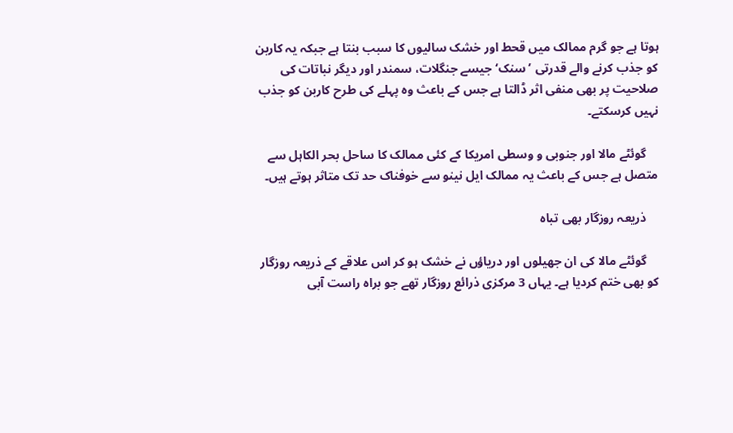ہوتا ہے جو گرم ممالک میں قحط اور خشک سالیوں کا سبب بنتا ہے جبکہ یہ کاربن کو جذب کرنے والے قدرتی ’سنک‘ جیسے جنگلات، سمندر اور دیگر نباتات کی صلاحیت پر بھی منفی اثر ڈالتا ہے جس کے باعث وہ پہلے کی طرح کاربن کو جذب نہیں کرسکتے۔

    گوئٹے مالا اور جنوبی و وسطی امریکا کے کئی ممالک کا ساحل بحر الکاہل سے متصل ہے جس کے باعث یہ ممالک ایل نینو سے خوفناک حد تک متاثر ہوتے ہیں۔

    ذریعہ روزگار بھی تباہ

    گوئٹے مالا کی ان جھیلوں اور دریاؤں نے خشک ہو کر اس علاقے کے ذریعہ روزگار کو بھی ختم کردیا ہے۔ یہاں 3 مرکزی ذرائع روزگار تھے جو براہ راست آبی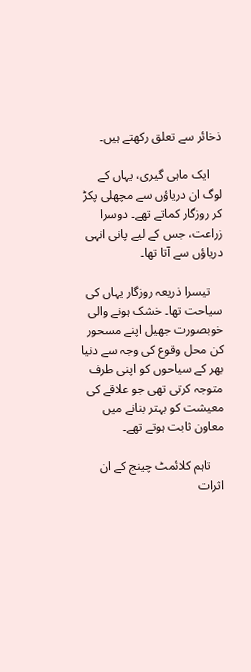ذخائر سے تعلق رکھتے ہیں۔

    ایک ماہی گیری، یہاں کے لوگ ان دریاؤں سے مچھلی پکڑ کر روزگار کماتے تھے۔ دوسرا زراعت، جس کے لیے پانی انہی دریاؤں سے آتا تھا۔

    تیسرا ذریعہ روزگار یہاں کی سیاحت تھا۔ خشک ہونے والی خوبصورت جھیل اپنے مسحور کن محل وقوع کی وجہ سے دنیا بھر کے سیاحوں کو اپنی طرف متوجہ کرتی تھی جو علاقے کی معیشت کو بہتر بنانے میں معاون ثابت ہوتے تھے۔

    تاہم کلائمٹ چینج کے ان اثرات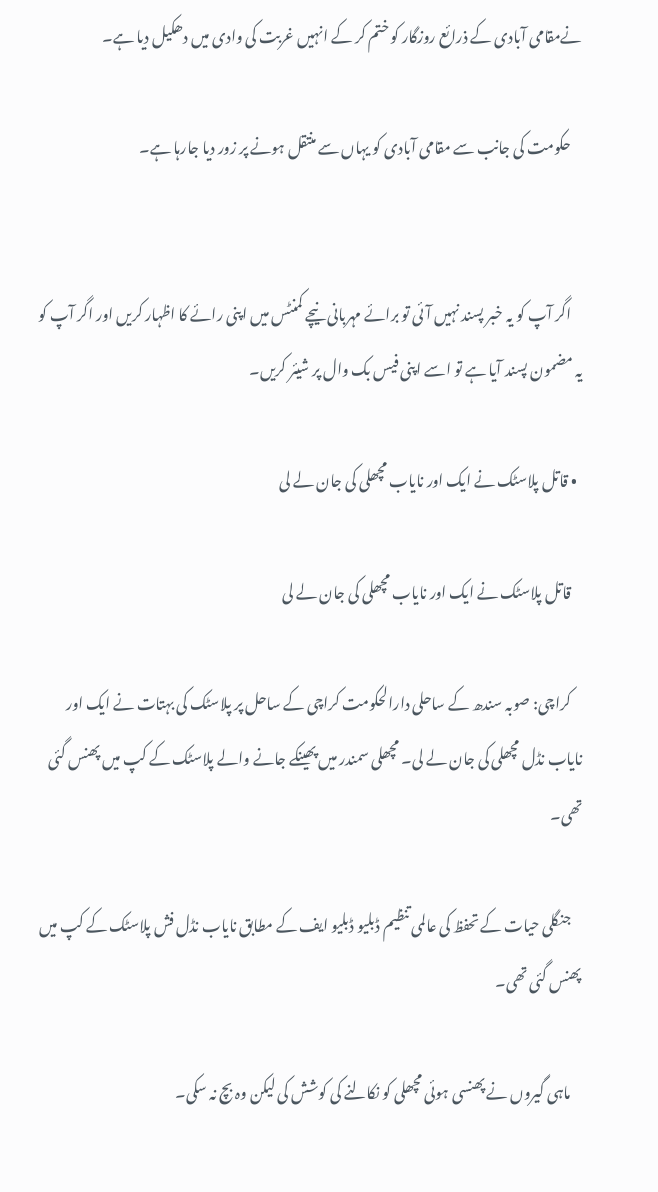نےمقامی آبادی کے ذرائع روزگار کو ختم کر کے انہیں غربت کی وادی میں دھکیل دیا ہے۔

    حکومت کی جانب سے مقامی آبادی کو یہاں سے منتقل ہونے پر زور دیا جارہا ہے۔


    اگر آپ کو یہ خبر پسند نہیں آئی تو برائے مہربانی نیچے کمنٹس میں اپنی رائے کا اظہار کریں اور اگر آپ کو یہ مضمون پسند آیا ہے تو اسے اپنی فیس بک وال پر شیئر کریں۔

  • قاتل پلاسٹک نے ایک اور نایاب مچھلی کی جان لے لی

    قاتل پلاسٹک نے ایک اور نایاب مچھلی کی جان لے لی

    کراچی: صوبہ سندھ کے ساحلی دارالحکومت کراچی کے ساحل پر پلاسٹک کی بہتات نے ایک اور نایاب نڈل مچھلی کی جان لے لی۔ مچھلی سمندر میں پھینکے جانے والے پلاسٹک کے کپ میں پھنس گئی تھی۔

    جنگلی حیات کے تحفظ کی عالمی تنظیم ڈبلیو ڈبلیو ایف کے مطابق نایاب نڈل فش پلاسٹک کے کپ میں پھنس گئی تھی۔

    ماہی گیروں نے پھنسی ہوئی مچھلی کو نکالنے کی کوشش کی لیکن وہ بچ نہ سکی۔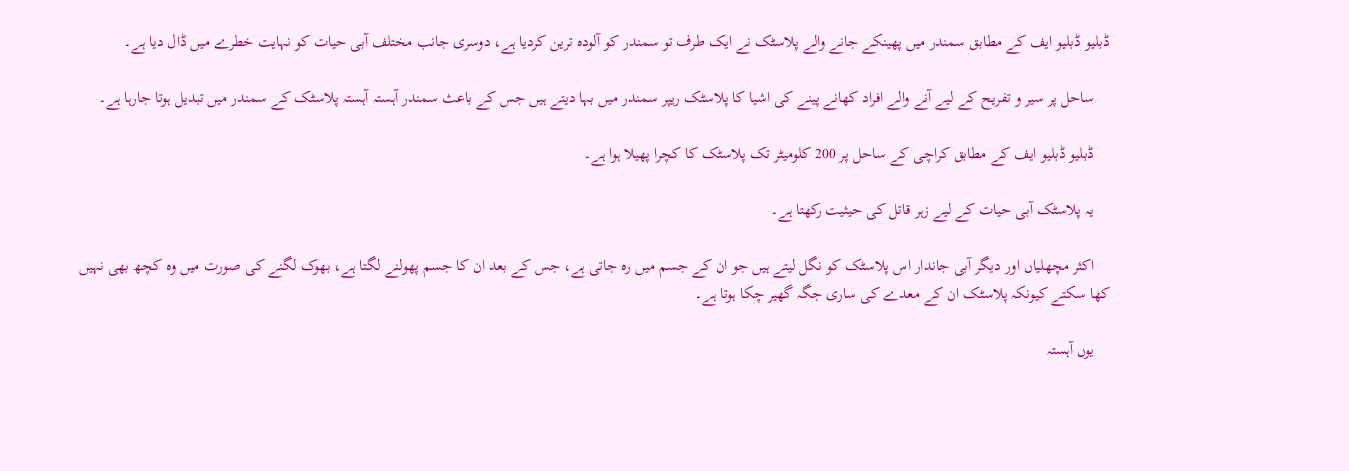ڈبلیو ڈبلیو ایف کے مطابق سمندر میں پھینکے جانے والے پلاسٹک نے ایک طرف تو سمندر کو آلودہ ترین کردیا ہے، دوسری جانب مختلف آبی حیات کو نہایت خطرے میں ڈال دیا ہے۔

    ساحل پر سیر و تفریح کے لیے آنے والے افراد کھانے پینے کی اشیا کا پلاسٹک ریپر سمندر میں بہا دیتے ہیں جس کے باعث سمندر آہستہ آہستہ پلاسٹک کے سمندر میں تبدیل ہوتا جارہا ہے۔

    ڈبلیو ڈبلیو ایف کے مطابق کراچی کے ساحل پر 200 کلومیٹر تک پلاسٹک کا کچرا پھیلا ہوا ہے۔

    یہ پلاسٹک آبی حیات کے لیے زہر قاتل کی حیثیت رکھتا ہے۔

    اکثر مچھلیاں اور دیگر آبی جاندار اس پلاسٹک کو نگل لیتے ہیں جو ان کے جسم میں رہ جاتی ہے، جس کے بعد ان کا جسم پھولنے لگتا ہے، بھوک لگنے کی صورت میں وہ کچھ بھی نہیں کھا سکتے کیونکہ پلاسٹک ان کے معدے کی ساری جگہ گھیر چکا ہوتا ہے۔

    یوں آہستہ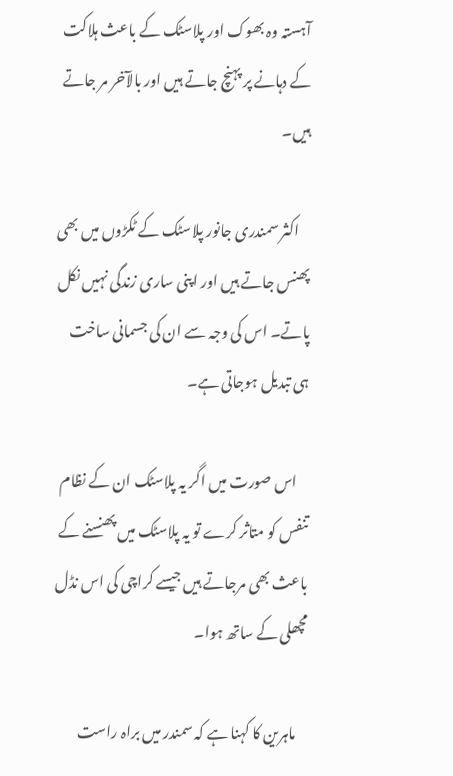آہستہ وہ بھوک اور پلاسٹک کے باعث ہلاکت کے دہانے پر پہنچ جاتے ہیں اور بالآخر مر جاتے ہیں۔

    اکثر سمندری جانور پلاسٹک کے ٹکڑوں میں بھی پھنس جاتے ہیں اور اپنی ساری زندگی نہیں نکل پاتے۔ اس کی وجہ سے ان کی جسمانی ساخت ہی تبدیل ہوجاتی ہے۔

    اس صورت میں اگر یہ پلاسٹک ان کے نظام تنفس کو متاثر کرے تو یہ پلاسٹک میں پھنسنے کے باعث بھی مرجاتے ہیں جیسے کراچی کی اس نڈل مچھلی کے ساتھ ہوا۔

    ماہرین کا کہنا ہے کہ سمندر میں براہ راست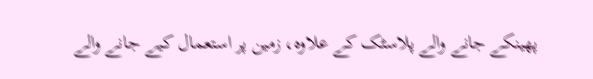پھینکے جانے والے پلاسٹک کے علاوہ، زمین پر استعمال کیے جانے والے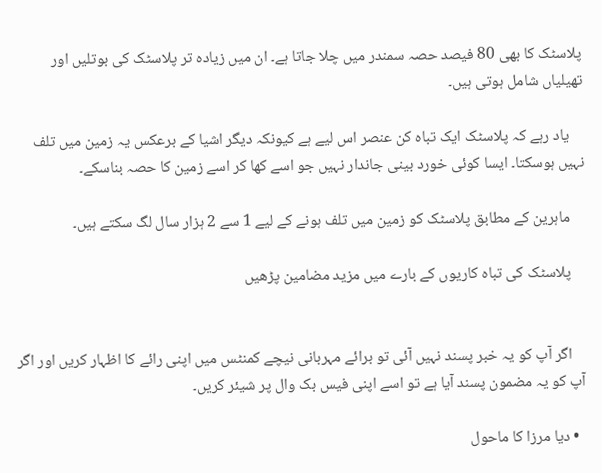پلاسٹک کا بھی 80 فیصد حصہ سمندر میں چلا جاتا ہے۔ ان میں زیادہ تر پلاسٹک کی بوتلیں اور تھیلیاں شامل ہوتی ہیں۔

    یاد رہے کہ پلاسٹک ایک تباہ کن عنصر اس لیے ہے کیونکہ دیگر اشیا کے برعکس یہ زمین میں تلف نہیں ہوسکتا۔ ایسا کوئی خورد بینی جاندار نہیں جو اسے کھا کر اسے زمین کا حصہ بناسکے۔

    ماہرین کے مطابق پلاسٹک کو زمین میں تلف ہونے کے لیے 1 سے 2 ہزار سال لگ سکتے ہیں۔

    پلاسٹک کی تباہ کاریوں کے بارے میں مزید مضامین پڑھیں


    اگر آپ کو یہ خبر پسند نہیں آئی تو برائے مہربانی نیچے کمنٹس میں اپنی رائے کا اظہار کریں اور اگر آپ کو یہ مضمون پسند آیا ہے تو اسے اپنی فیس بک وال پر شیئر کریں۔

  • دیا مرزا کا ماحول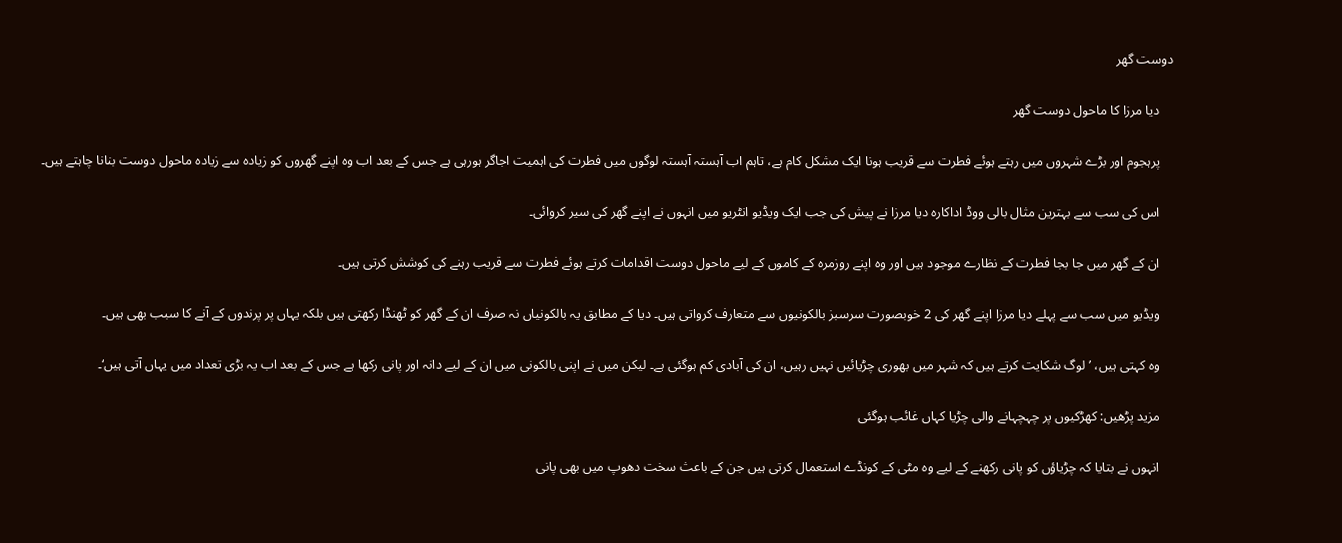دوست گھر

    دیا مرزا کا ماحول دوست گھر

    پرہجوم اور بڑے شہروں میں رہتے ہوئے فطرت سے قریب ہونا ایک مشکل کام ہے، تاہم اب آہستہ آہستہ لوگوں میں فطرت کی اہمیت اجاگر ہورہی ہے جس کے بعد اب وہ اپنے گھروں کو زیادہ سے زیادہ ماحول دوست بنانا چاہتے ہیں۔

    اس کی سب سے بہترین مثال بالی ووڈ اداکارہ دیا مرزا نے پیش کی جب ایک ویڈیو انٹریو میں انہوں نے اپنے گھر کی سیر کروائی۔

    ان کے گھر میں جا بجا فطرت کے نظارے موجود ہیں اور وہ اپنے روزمرہ کے کاموں کے لیے ماحول دوست اقدامات کرتے ہوئے فطرت سے قریب رہنے کی کوشش کرتی ہیں۔

    ویڈیو میں سب سے پہلے دیا مرزا اپنے گھر کی 2 خوبصورت سرسبز بالکونیوں سے متعارف کرواتی ہیں۔ دیا کے مطابق یہ بالکونیاں نہ صرف ان کے گھر کو ٹھنڈا رکھتی ہیں بلکہ یہاں پر پرندوں کے آنے کا سبب بھی ہیں۔

    وہ کہتی ہیں، ’لوگ شکایت کرتے ہیں کہ شہر میں بھوری چڑیائیں نہیں رہیں، ان کی آبادی کم ہوگئی ہے۔ لیکن میں نے اپنی بالکونی میں ان کے لیے دانہ اور پانی رکھا ہے جس کے بعد اب یہ بڑی تعداد میں یہاں آتی ہیں‘۔

    مزید پڑھیں: کھڑکیوں پر چہچہانے والی چڑیا کہاں غائب ہوگئی

    انہوں نے بتایا کہ چڑیاؤں کو پانی رکھنے کے لیے وہ مٹی کے کونڈے استعمال کرتی ہیں جن کے باعث سخت دھوپ میں بھی پانی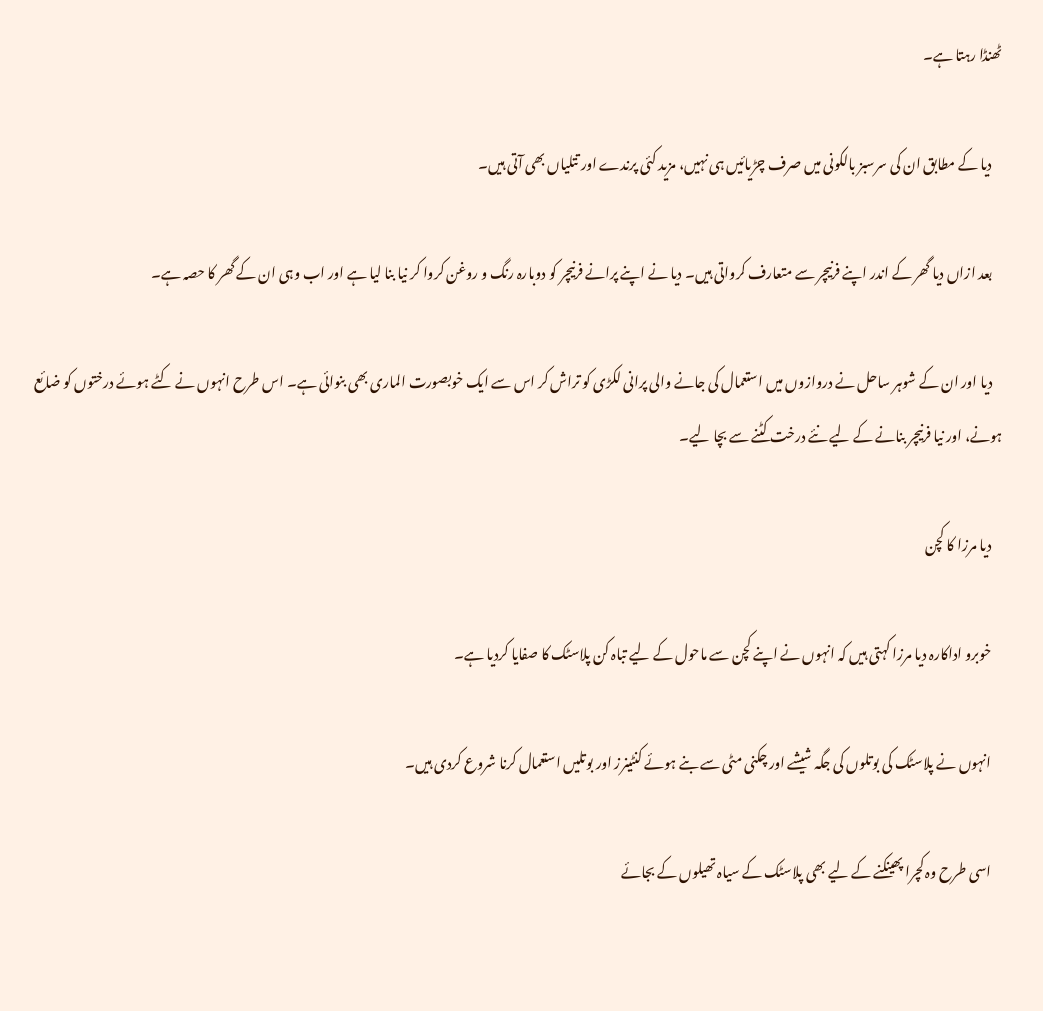ٹھنڈا رہتا ہے۔

    دیا کے مطابق ان کی سرسبز بالکونی میں صرف چڑیائیں ہی نہیں، مزید کئی پرندے اور تتلیاں بھی آتی ہیں۔

    بعد ازاں دیا گھر کے اندر اپنے فرنیچر سے متعارف کرواتی ہیں۔ دیا نے اپنے پرانے فرنیچر کو دوبارہ رنگ و روغن کروا کر نیا بنا لیا ہے اور اب وہی ان کے گھر کا حصہ ہے۔

    دیا اور ان کے شوہر ساحل نے دروازوں میں استعمال کی جانے والی پرانی لکڑی کو تراش کر اس سے ایک خوبصورت الماری بھی بنوائی ہے۔ اس طرح انہوں نے کٹے ہوئے درختوں کو ضائع ہونے، اور نیا فرنیچر بنانے کے لیے نئے درخت کٹنے سے بچا لیے۔

    دیا مرزا کا کچن

    خوبرو اداکارہ دیا مرزا کہتی ہیں کہ انہوں نے اپنے کچن سے ماحول کے لیے تباہ کن پلاسٹک کا صفایا کردیا ہے۔

    انہوں نے پلاسٹک کی بوتلوں کی جگہ شیشے اور چکنی مٹی سے بنے ہوئے کنٹینرز اور بوتلیں استعمال کرنا شروع کردی ہیں۔

    اسی طرح وہ کچرا پھینکنے کے لیے بھی پلاسٹک کے سیاہ تھیلوں کے بجائے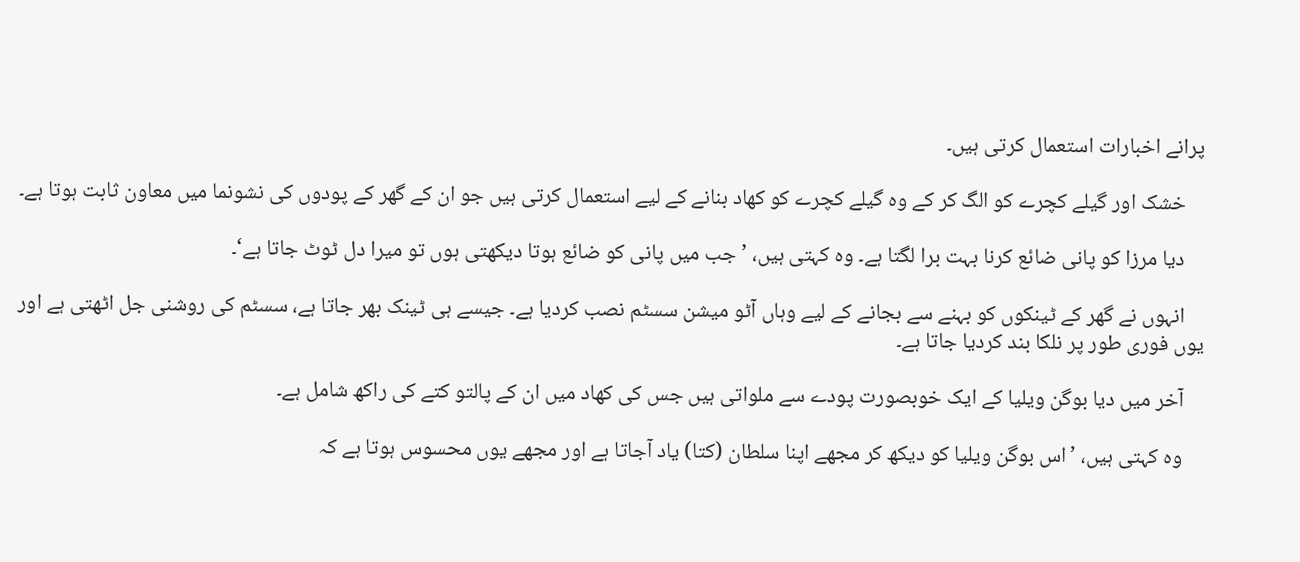پرانے اخبارات استعمال کرتی ہیں۔

    خشک اور گیلے کچرے کو الگ کر کے وہ گیلے کچرے کو کھاد بنانے کے لیے استعمال کرتی ہیں جو ان کے گھر کے پودوں کی نشونما میں معاون ثابت ہوتا ہے۔

    دیا مرزا کو پانی ضائع کرنا بہت برا لگتا ہے۔ وہ کہتی ہیں، ’جب میں پانی کو ضائع ہوتا دیکھتی ہوں تو میرا دل ٹوٹ جاتا ہے‘۔

    انہوں نے گھر کے ٹینکوں کو بہنے سے بجانے کے لیے وہاں آٹو میشن سسٹم نصب کردیا ہے۔ جیسے ہی ٹینک بھر جاتا ہے، سسٹم کی روشنی جل اٹھتی ہے اور یوں فوری طور پر نلکا بند کردیا جاتا ہے۔

    آخر میں دیا بوگن ویلیا کے ایک خوبصورت پودے سے ملواتی ہیں جس کی کھاد میں ان کے پالتو کتے کی راکھ شامل ہے۔

    وہ کہتی ہیں، ’اس بوگن ویلیا کو دیکھ کر مجھے اپنا سلطان (کتا) یاد آجاتا ہے اور مجھے یوں محسوس ہوتا ہے کہ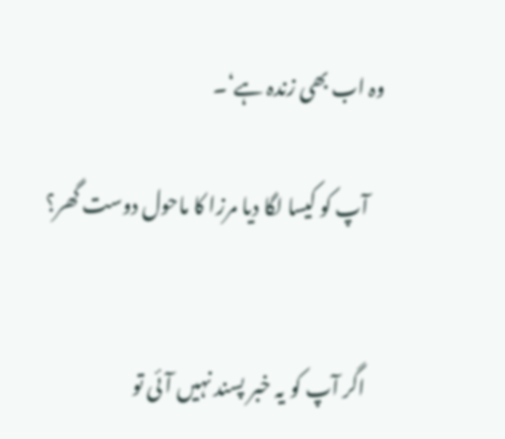وہ اب بھی زندہ ہے‘۔

    آپ کو کیسا لگا دیا مرزا کا ماحول دوست گھر؟


    اگر آپ کو یہ خبر پسند نہیں آئی تو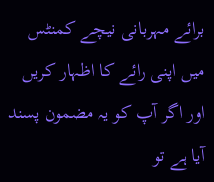برائے مہربانی نیچے کمنٹس میں اپنی رائے کا اظہار کریں اور اگر آپ کو یہ مضمون پسند آیا ہے تو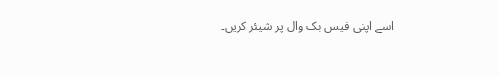اسے اپنی فیس بک وال پر شیئر کریں۔